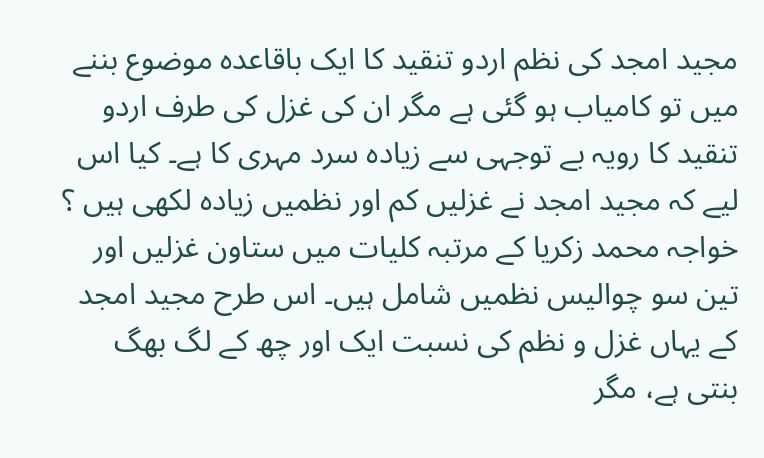مجید امجد کی نظم اردو تنقید کا ایک باقاعدہ موضوع بننے میں تو کامیاب ہو گئی ہے مگر ان کی غزل کی طرف اردو تنقید کا رویہ بے توجہی سے زیادہ سرد مہری کا ہے۔ کیا اس لیے کہ مجید امجد نے غزلیں کم اور نظمیں زیادہ لکھی ہیں ؟ خواجہ محمد زکریا کے مرتبہ کلیات میں ستاون غزلیں اور تین سو چوالیس نظمیں شامل ہیں۔ اس طرح مجید امجد کے یہاں غزل و نظم کی نسبت ایک اور چھ کے لگ بھگ بنتی ہے، مگر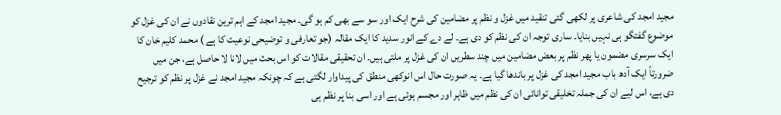مجید امجد کی شاعری پر لکھی گئی تنقید میں غزل و نظم پر مضامین کی شرح ایک اور سو سے بھی کم ہو گی۔ مجید امجد کے اہم ترین نقادوں نے ان کی غزل کو موضوع گفتگو ہی نہیں بنایا۔ ساری توجہ ان کی نظم کو دی ہے۔ لے دے کے انور سدید کا ایک مقالہ (جو تعارفی و توضیحی نوعیت کا ہے ) محمد کلیم خان کا ایک سرسری مضمون یا پھر نظم پر بعض مضامین میں چند سطریں ان کی غزل پر ملتی ہیں۔ ان تحقیقی مقالات کو اس بحث میں لانا لا حاصل ہے، جن میں ضرورتاً ایک آدھ باب مجید امجد کی غزل پر باندھا گیا ہے۔ یہ صورت حال اس انوکھی منطق کی پیداوار لگتی ہے کہ چونکہ مجید امجد نے غزل پر نظم کو ترجیح دی ہے، اس لیے ان کی جملہ تخلیقی توانائی ان کی نظم میں ظاہر اور مجسم ہوئی ہے اور اسی بنا پر نظم ہی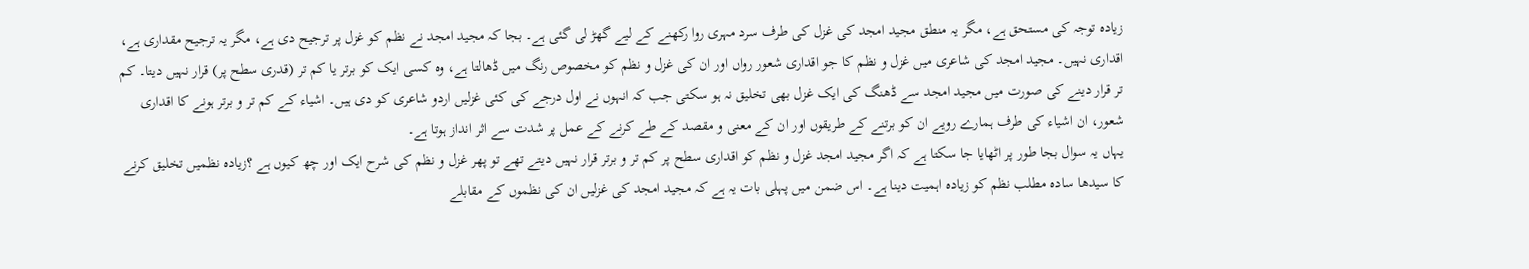زیادہ توجہ کی مستحق ہے، مگر یہ منطق مجید امجد کی غزل کی طرف سرد مہری روا رکھنے کے لیے گھڑ لی گئی ہے۔ بجا کہ مجید امجد نے نظم کو غزل پر ترجیح دی ہے، مگر یہ ترجیح مقداری ہے، اقداری نہیں۔ مجید امجد کی شاعری میں غزل و نظم کا جو اقداری شعور رواں اور ان کی غزل و نظم کو مخصوص رنگ میں ڈھالتا ہے، وہ کسی ایک کو برتر یا کم تر (قدری سطح پر) قرار نہیں دیتا۔ کم تر قرار دینے کی صورت میں مجید امجد سے ڈھنگ کی ایک غزل بھی تخلیق نہ ہو سکتی جب کہ انہوں نے اول درجے کی کئی غزلیں اردو شاعری کو دی ہیں۔ اشیاء کے کم تر و برتر ہونے کا اقداری شعور، ان اشیاء کی طرف ہمارے رویے ان کو برتنے کے طریقوں اور ان کے معنی و مقصد کے طے کرنے کے عمل پر شدت سے اثر انداز ہوتا ہے۔
یہاں یہ سوال بجا طور پر اٹھایا جا سکتا ہے کہ اگر مجید امجد غزل و نظم کو اقداری سطح پر کم تر و برتر قرار نہیں دیتے تھے تو پھر غزل و نظم کی شرح ایک اور چھ کیوں ہے ؟زیادہ نظمیں تخلیق کرنے کا سیدھا سادہ مطلب نظم کو زیادہ اہمیت دینا ہے۔ اس ضمن میں پہلی بات یہ ہے کہ مجید امجد کی غزلیں ان کی نظموں کے مقابلے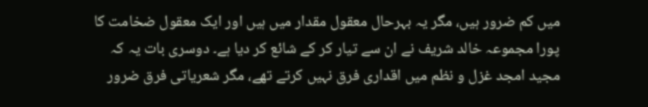میں کم ضرور ہیں، مگر یہ بہرحال معقول مقدار میں ہیں اور ایک معقول ضخامت کا پورا مجموعہ خالد شریف نے ان سے تیار کر کے شائع کر دیا ہے۔ دوسری بات یہ کہ مجید امجد غزل و نظم میں اقداری فرق نہیں کرتے تھے، مگر شعریاتی فرق ضرور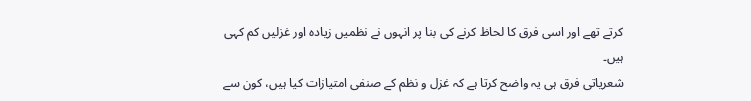کرتے تھے اور اسی فرق کا لحاظ کرنے کی بنا پر انہوں نے نظمیں زیادہ اور غزلیں کم کہی ہیں۔
شعریاتی فرق ہی یہ واضح کرتا ہے کہ غزل و نظم کے صنفی امتیازات کیا ہیں، کون سے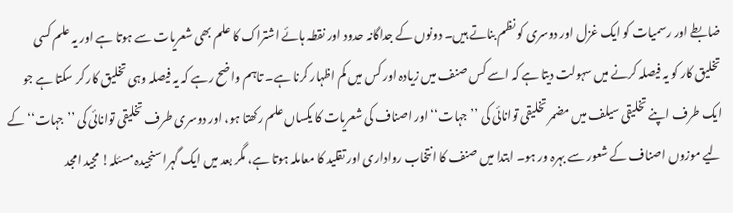ضابطے اور رسمیات کو ایک غزل اور دوسری کو نظم بناتے ہیں۔ دونوں کے جداگانہ حدود اور نقطہ ہائے اشتراک کا علم بھی شعریات سے ہوتا ہے اور یہ علم کسی تخلیق کار کو یہ فیصلہ کرنے میں سہولت دیتا ہے کہ اسے کس صنف میں زیادہ اور کس میں کم اظہار کرنا ہے۔ تاہم واضح رہے کہ یہ فیصلہ وہی تخلیق کار کر سکتا ہے جو ایک طرف اپنے تخلیقی سیلف میں مضمر تخلیقی توانائی کی ’’جہات‘‘ اور اصناف کی شعریات کا یکساں علم رکھتا ہو، اور دوسری طرف تخلیقی توانائی کی ’’جہات‘‘ کے لیے موزوں اصناف کے شعور سے بہرہ ور ہو۔ ابتدا میں صنف کا انتخاب رواداری اور تقلید کا معاملہ ہوتا ہے، مگر بعد میں ایک گہرا سنجیدہ مسئلہ! مجید امجد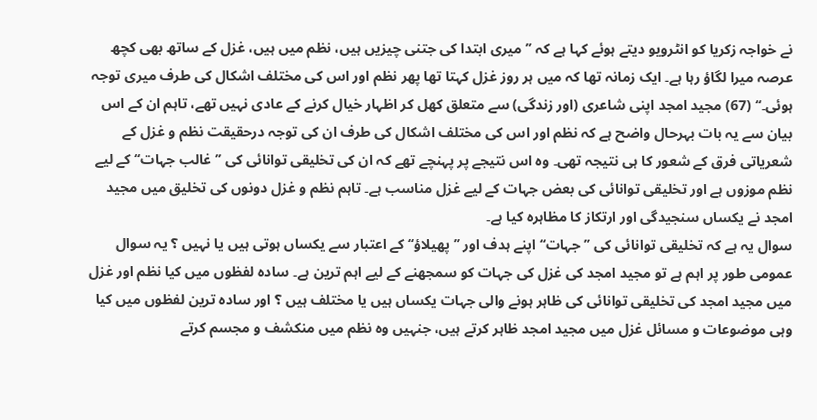نے خواجہ زکریا کو انٹرویو دیتے ہوئے کہا ہے کہ ’’میری ابتدا کی جتنی چیزیں ہیں، نظم میں ہیں، غزل کے ساتھ بھی کچھ عرصہ میرا لگاؤ رہا ہے۔ ایک زمانہ تھا کہ میں ہر روز غزل کہتا تھا پھر نظم اور اس کی مختلف اشکال کی طرف میری توجہ ہوئی۔‘‘ (67) مجید امجد اپنی شاعری (اور زندگی) سے متعلق کھل کر اظہار خیال کرنے کے عادی نہیں تھے، تاہم ان کے اس بیان سے یہ بات بہرحال واضح ہے کہ نظم اور اس کی مختلف اشکال کی طرف ان کی توجہ درحقیقت نظم و غزل کے شعریاتی فرق کے شعور کا ہی نتیجہ تھی۔ وہ اس نتیجے پر پہنچے تھے کہ ان کی تخلیقی توانائی کی ’’غالب جہات‘‘ کے لیے نظم موزوں ہے اور تخلیقی توانائی کی بعض جہات کے لیے غزل مناسب ہے۔ تاہم نظم و غزل دونوں کی تخلیق میں مجید امجد نے یکساں سنجیدگی اور ارتکاز کا مظاہرہ کیا ہے۔
سوال یہ ہے کہ تخلیقی توانائی کی ’’جہات‘‘ اپنے ہدف اور ’’پھیلاؤ‘‘ کے اعتبار سے یکساں ہوتی ہیں یا نہیں ؟ یہ سوال عمومی طور پر اہم ہے تو مجید امجد کی غزل کی جہات کو سمجھنے کے لیے اہم ترین ہے۔ سادہ لفظوں میں کیا نظم اور غزل میں مجید امجد کی تخلیقی توانائی کی ظاہر ہونے والی جہات یکساں ہیں یا مختلف ہیں ؟ اور سادہ ترین لفظوں میں کیا وہی موضوعات و مسائل غزل میں مجید امجد ظاہر کرتے ہیں، جنہیں وہ نظم میں منکشف و مجسم کرتے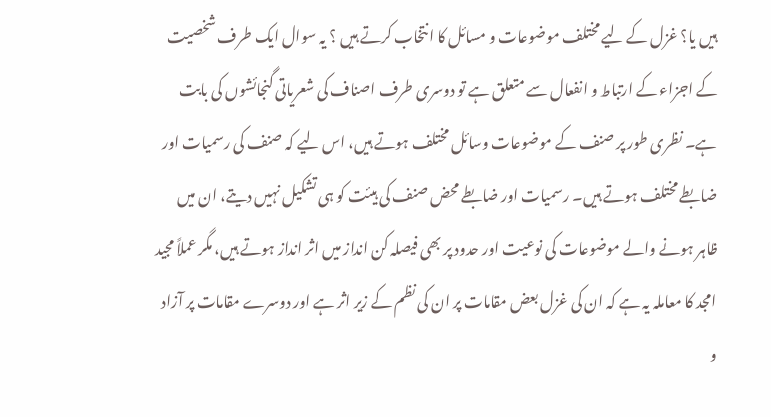ہیں یا؟ غزل کے لیے مختلف موضوعات و مسائل کا انتخاب کرتے ہیں ؟ یہ سوال ایک طرف شخصیت کے اجزاء کے ارتباط و انفعال سے متعلق ہے تو دوسری طرف اصناف کی شعریاتی گنجائشوں کی بابت ہے۔ نظری طور پر صنف کے موضوعات وسائل مختلف ہوتے ہیں، اس لیے کہ صنف کی رسمیات اور ضابطے مختلف ہوتے ہیں۔ رسمیات اور ضابطے محض صنف کی ہیئت کو ہی تشکیل نہیں دیتے، ان میں ظاہر ہونے والے موضوعات کی نوعیت اور حدود پر بھی فیصلہ کن انداز میں اثر انداز ہوتے ہیں، مگر عملاً مجید امجد کا معاملہ یہ ہے کہ ان کی غزل بعض مقامات پر ان کی نظم کے زیر اثر ہے اور دوسرے مقامات پر آزاد و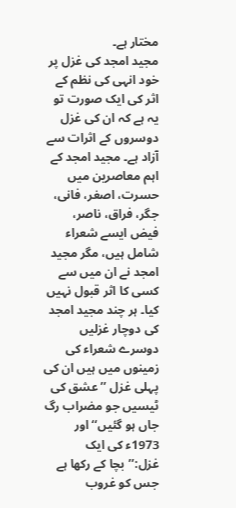مختار ہے۔
مجید امجد کی غزل پر خود انہی کی نظم کے اثر کی ایک صورت تو یہ ہے کہ ان کی غزل دوسروں کے اثرات سے آزاد ہے۔ مجید امجد کے اہم معاصرین میں حسرت، اصغر، فانی، جگر، فراق، ناصر، فیض ایسے شعراء شامل ہیں، مگر مجید امجد نے ان میں سے کسی کا اثر قبول نہیں کیا۔ ہر چند مجید امجد کی دوچار غزلیں دوسرے شعراء کی زمینوں میں ہیں ان کی پہلی غزل ’’عشق کی ٹیسیں جو مضراب رگ جاں ہو گئیں‘‘ اور 1973ء کی ایک غزل:’’بچا کے رکھا ہے جس کو غروب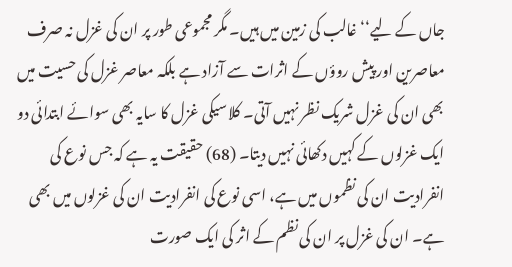جاں کے لیے‘‘ غالب کی زمین میں ہیں۔ مگر مجموعی طور پر ان کی غزل نہ صرف معاصرین اور پیش روؤں کے اثرات سے آزاد ہے بلکہ معاصر غزل کی حسیت میں بھی ان کی غزل شریک نظر نہیں آتی۔ کلاسیکی غزل کا سایہ بھی سوائے ابتدائی دو ایک غزلوں کے کہیں دکھائی نہیں دیتا۔ (68) حقیقت یہ ہے کہ جس نوع کی انفرادیت ان کی نظموں میں ہے، اسی نوع کی انفرادیت ان کی غزلوں میں بھی ہے۔ ان کی غزل پر ان کی نظم کے اثر کی ایک صورت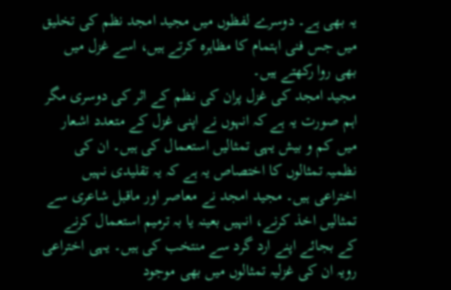یہ بھی ہے۔ دوسرے لفظوں میں مجید امجد نظم کی تخلیق میں جس فنی اہتمام کا مظاہرہ کرتے ہیں، اسے غزل میں بھی روا رکھتے ہیں۔
مجید امجد کی غزل پران کی نظم کے اثر کی دوسری مگر اہم صورت یہ ہے کہ انہوں نے اپنی غزل کے متعدد اشعار میں کم و بیش یہی تمثالیں استعمال کی ہیں۔ ان کی نظمیہ تمثالوں کا اختصاص یہ ہے کہ یہ تقلیدی نہیں اختراعی ہیں۔ مجید امجد نے معاصر اور ماقبل شاعری سے تمثالیں اخذ کرنے، انہیں بعینہ یا بہ ترمیم استعمال کرنے کے بجائے اپنے ارد گرد سے منتخب کی ہیں۔ یہی اختراعی رویہ ان کی غزلیہ تمثالوں میں بھی موجود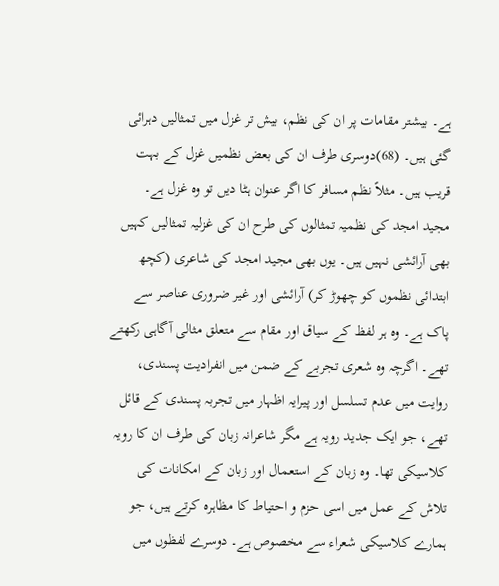ہے۔ بیشتر مقامات پر ان کی نظم، بیش تر غزل میں تمثالیں دہرائی گئی ہیں۔ (68)دوسری طرف ان کی بعض نظمیں غزل کے بہت قریب ہیں۔ مثلاً نظم مسافر کا اگر عنوان ہٹا دیں تو وہ غزل ہے۔
مجید امجد کی نظمیہ تمثالوں کی طرح ان کی غزلیہ تمثالیں کہیں بھی آرائشی نہیں ہیں۔ یوں بھی مجید امجد کی شاعری (کچھ ابتدائی نظموں کو چھوڑ کر) آرائشی اور غیر ضروری عناصر سے پاک ہے۔ وہ ہر لفظ کے سیاق اور مقام سے متعلق مثالی آگاہی رکھتے تھے۔ اگرچہ وہ شعری تجربے کے ضمن میں انفرادیت پسندی، روایت میں عدم تسلسل اور پیرایہ اظہار میں تجربہ پسندی کے قائل تھے، جو ایک جدید رویہ ہے مگر شاعرانہ زبان کی طرف ان کا رویہ کلاسیکی تھا۔ وہ زبان کے استعمال اور زبان کے امکانات کی تلاش کے عمل میں اسی حزم و احتیاط کا مظاہرہ کرتے ہیں، جو ہمارے کلاسیکی شعراء سے مخصوص ہے۔ دوسرے لفظوں میں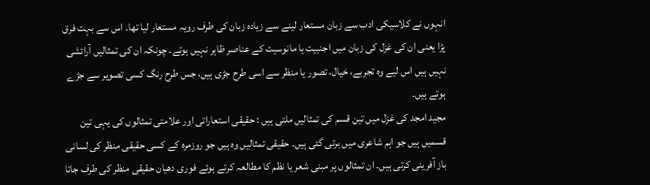انہوں نے کلاسیکی ادب سے زبان مستعار لینے سے زیادہ زبان کی طرف رویہ مستعار لیا تھا۔ اس سے بہت فرق پڑا یعنی ان کی غزل کی زبان میں اجنبیت یا مانوسیت کے عناصر ظاہر نہیں ہوتے۔ چونکہ ان کی تمثالیں آرائشی نہیں ہیں اس لیے وہ تجربے، خیال، تصور یا منظر سے اسی طرح جڑی ہیں، جس طرح رنگ کسی تصویر سے جڑے ہوتے ہیں۔
مجید امجد کی غزل میں تین قسم کی تمثالیں ملتی ہیں : حقیقی استعاراتی اور علامتی تمثالوں کی یہی تین قسمیں ہیں جو اہم شاعری میں برتی گئی ہیں۔ حقیقی تمثالیں وہ ہیں جو روزمرہ کے کسی حقیقی منظر کی لسانی باز آفرینی کرتی ہیں۔ ان تمثالوں پر مبنی شعر یا نظم کا مطالعہ کرتے ہوئے فوری دھیان حقیقی منظر کی طرف جاتا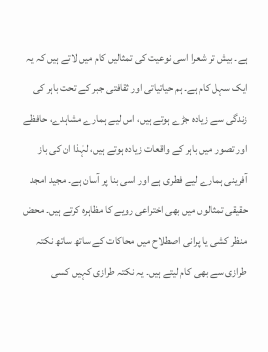ہے۔ بیش تر شعرا اسی نوعیت کی تمثالیں کام میں لاتے ہیں کہ یہ ایک سہل کام ہے۔ ہم حیاتیاتی اور ثقافتی جبر کے تحت باہر کی زندگی سے زیادہ جڑے ہوتے ہیں، اس لیے ہمارے مشاہدے، حافظے اور تصور میں باہر کے واقعات زیادہ ہوتے ہیں، لہٰذا ان کی باز آفرینی ہمارے لیے فطری ہے اور اسی بنا پر آسان ہے۔ مجید امجد حقیقی تمثالوں میں بھی اختراعی رویے کا مظاہرہ کرتے ہیں۔ محض منظر کشی یا پرانی اصطلاح میں محاکات کے ساتھ ساتھ نکتہ طرازی سے بھی کام لیتے ہیں۔ یہ نکتہ طرازی کہیں کسی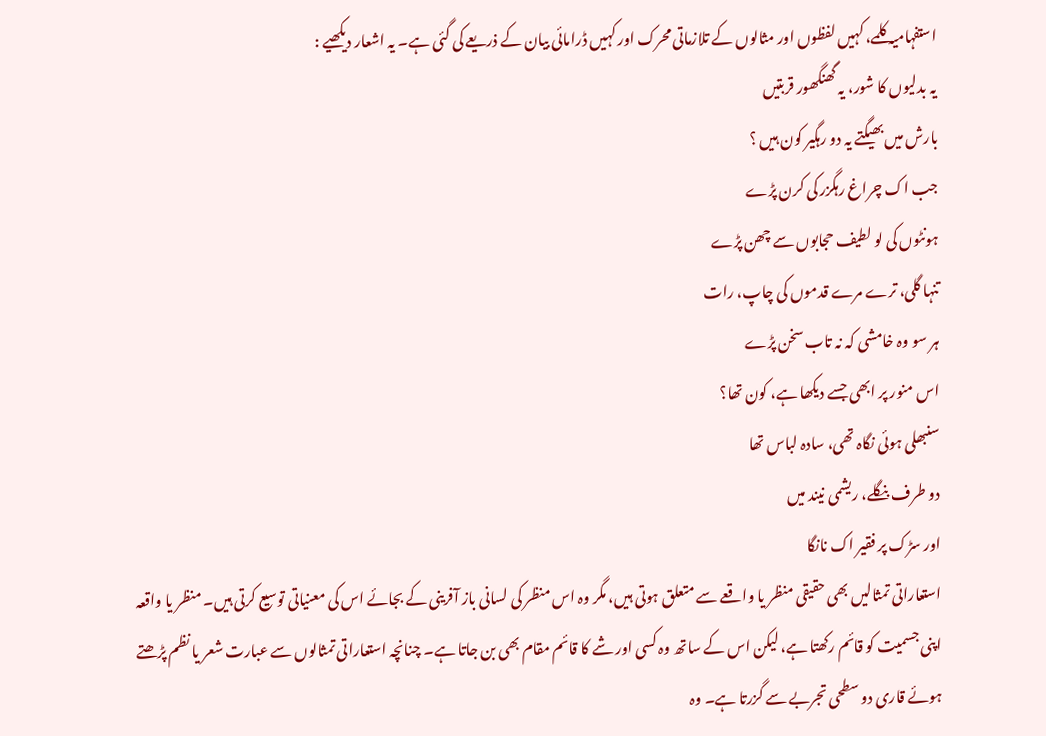استفہامیہ کلمے، کہیں لفظوں اور مثالوں کے تلازماتی محرک اور کہیں ڈرامائی بیان کے ذریعے کی گئی ہے۔ یہ اشعار دیکھیے :
یہ بدلیوں کا شور، یہ گھنگھور قربتیں
بارش میں بھیگتے یہ دو رہگیر کون ہیں ؟
جب اک چراغ رہگزر کی کرن پڑے
ہونٹوں کی لو لطیف حجابوں سے چھن پڑے
تنہا گلی، ترے مرے قدموں کی چاپ، رات
ہر سو وہ خامشی کہ نہ تاب سخن پڑے
اس منور پر ابھی جسے دیکھا ہے، کون تھا؟
سنبھلی ہوئی نگاہ تھی، سادہ لباس تھا
دو طرف بنگلے، ریشمی نیند میں
اور سڑک پر فقیر اک نانگا
استعاراتی تمثالیں بھی حقیقی منظر یا واقعے سے متعلق ہوتی ہیں، مگر وہ اس منظر کی لسانی باز آفرینی کے بجائے اس کی معنیاتی توسیع کرتی ہیں۔ منظر یا واقعہ اپنی جسمیت کو قائم رکھتا ہے، لیکن اس کے ساتھ وہ کسی اور شے کا قائم مقام بھی بن جاتا ہے۔ چنانچہ استعاراتی تمثالوں سے عبارت شعر یا نظم پڑھتے ہوئے قاری دو سطحی تجربے سے گزرتا ہے۔ وہ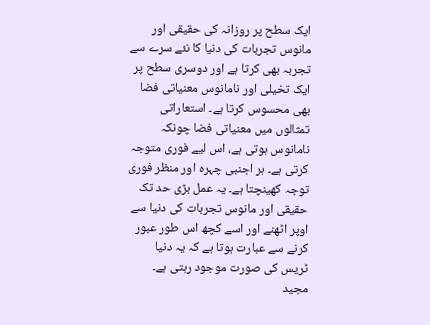ایک سطح پر روزانہ کی حقیقی اور مانوس تجربات کی دنیا کا نئے سرے سے تجربہ بھی کرتا ہے اور دوسری سطح پر ایک تخیلی اور نامانوس معنیاتی فضا بھی محسوس کرتا ہے۔ استعاراتی تمثالوں میں معنیاتی فضا چونکہ نامانوس ہوتی ہے، اس لیے فوری متوجہ کرتی ہے۔ ہر اجنبی چہرہ اور منظر فوری توجہ کھینچتا ہے۔ یہ عمل بڑی حد تک حقیقی اور مانوس تجربات کی دنیا سے اوپر اٹھنے اور اسے کچھ اس طور عبور کرنے سے عبارت ہوتا ہے کہ یہ دنیا ٹریس کی صورت موجود رہتی ہے۔ مجید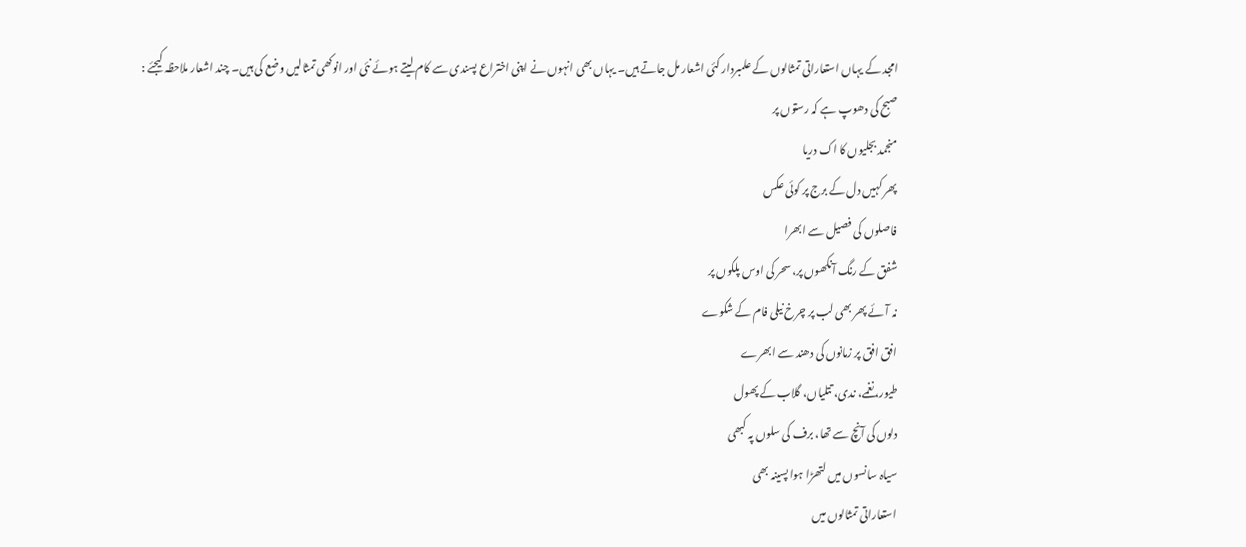امجد کے یہاں استعاراتی تمثالوں کے علمبردار کئی اشعار مل جاتے ہیں۔ یہاں بھی انہوں نے اپنی اختراع پسندی سے کام لیتے ہوئے نئی اور انوکھی تمثالیں وضع کی ہیں۔ چند اشعار ملاحظہ کیجئے :
صبح کی دھوپ ہے کہ رستوں پر
منجمد بجلیوں کا اک دریا
پھر کہیں دل کے برج پر کوئی عکس
فاصلوں کی فصیل سے ابھرا
شفق کے رنگ آنکھوں پر، سحر کی اوس پلکوں پر
نہ آئے پھر بھی لب پر چرخ نیلی فام کے شکوے
افق افق پر زمانوں کی دھند سے ابھرے
طیور، نغمے، ندی، تتلیاں، گلاب کے پھول
دلوں کی آنچ سے تھا، برف کی سلوں پہ کبھی
سیاہ سانسوں میں لتھڑا ہوا پسینہ بھی
استعاراتی تمثالوں میں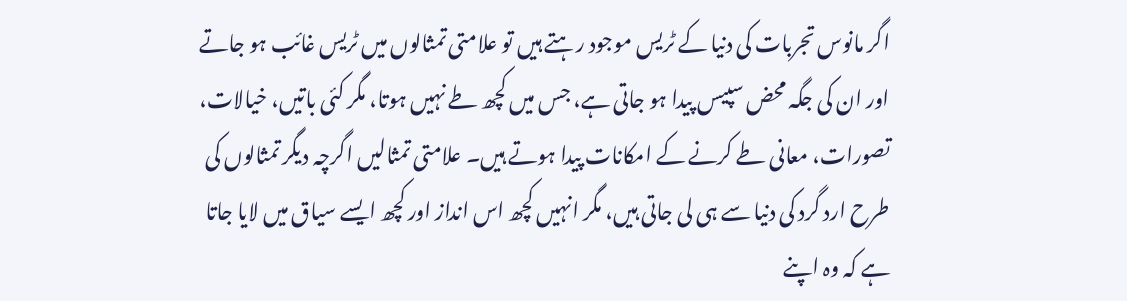اگر مانوس تجربات کی دنیا کے ٹریس موجود رہتے ہیں تو علامتی تمثالوں میں ٹریس غائب ہو جاتے اور ان کی جگہ محض سپیس پیدا ہو جاتی ہے، جس میں کچھ طے نہیں ہوتا، مگر کئی باتیں، خیالات، تصورات، معانی طے کرنے کے امکانات پیدا ہوتے ہیں۔ علامتی تمثالیں اگرچہ دیگر تمثالوں کی طرح ارد گرد کی دنیا سے ہی لی جاتی ہیں، مگر انہیں کچھ اس انداز اور کچھ ایسے سیاق میں لایا جاتا ہے کہ وہ اپنے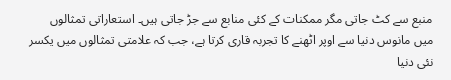منبع سے کٹ جاتی مگر ممکنات کے کئی منابع سے جڑ جاتی ہیں۔ استعاراتی تمثالوں میں مانوس دنیا سے اوپر اٹھنے کا تجربہ قاری کرتا ہے، جب کہ علامتی تمثالوں میں یکسر نئی دنیا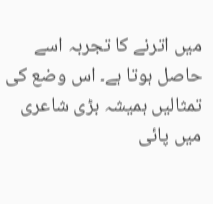میں اترنے کا تجربہ اسے حاصل ہوتا ہے۔ اس وضع کی تمثالیں ہمیشہ بڑی شاعری میں پائی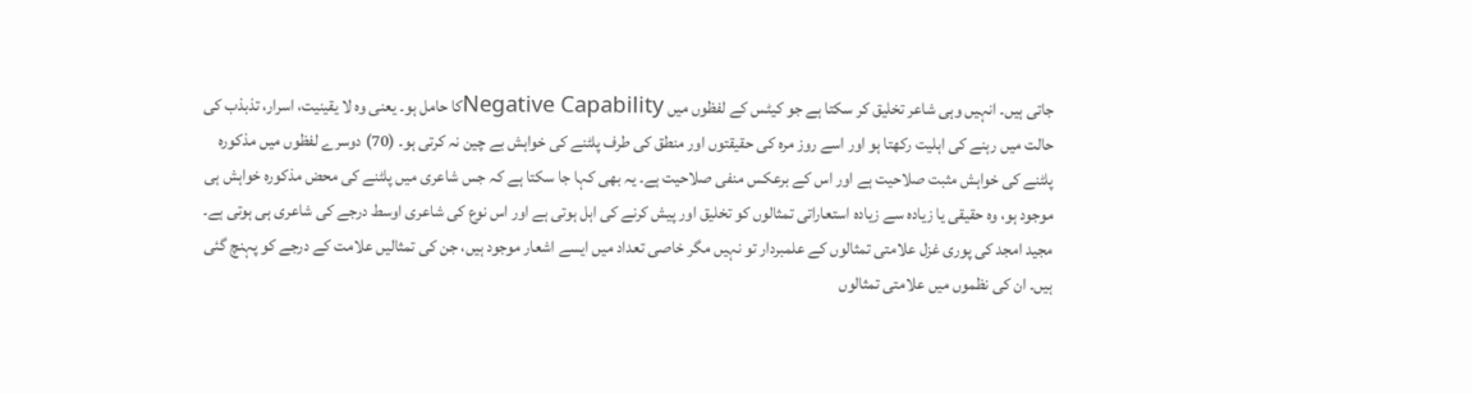جاتی ہیں۔ انہیں وہی شاعر تخلیق کر سکتا ہے جو کیٹس کے لفظوں میں Negative Capabilityکا حامل ہو۔ یعنی وہ لا یقینیت، اسرار، تذبذب کی حالت میں رہنے کی اہلیت رکھتا ہو اور اسے روز مرہ کی حقیقتوں اور منطق کی طرف پلٹنے کی خواہش بے چین نہ کرتی ہو۔ (70) دوسرے لفظوں میں مذکورہ پلٹنے کی خواہش مثبت صلاحیت ہے اور اس کے برعکس منفی صلاحیت ہے۔ یہ بھی کہا جا سکتا ہے کہ جس شاعری میں پلٹنے کی محض مذکورہ خواہش ہی موجود ہو، وہ حقیقی یا زیادہ سے زیادہ استعاراتی تمثالوں کو تخلیق اور پیش کرنے کی اہل ہوتی ہے اور اس نوع کی شاعری اوسط درجے کی شاعری ہی ہوتی ہے۔
مجید امجد کی پوری غزل علامتی تمثالوں کے علمبردار تو نہیں مگر خاصی تعداد میں ایسے اشعار موجود ہیں، جن کی تمثالیں علامت کے درجے کو پہنچ گئی ہیں۔ ان کی نظموں میں علامتی تمثالوں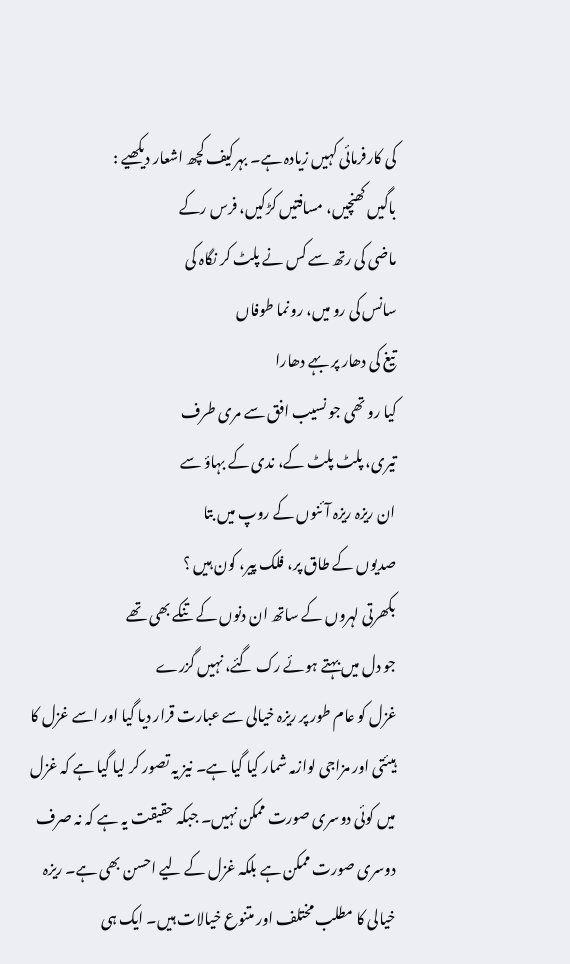کی کارفرمائی کہیں زیادہ ہے۔ بہرکیف کچھ اشعار دیکھیے :
باگیں کھنچیں، مسافتیں کڑکیں، فرس رکے
ماضی کی رتھ سے کس نے پلٹ کر نگاہ کی
سانس کی رو میں، رونما طوفاں
تیغ کی دھار پر بہے دھارا
کیا رو تھی جو نسیب افق سے مری طرف
تیری، پلٹ پلٹ کے، ندی کے بہاؤ سے
ان ریزہ ریزہ آئنوں کے روپ میں بتا
صدیوں کے طاق پر، فلک پیر، کون ہیں ؟
بکھرتی لہروں کے ساتھ ان دنوں کے تنکے بھی تھے
جو دل میں بہتے ہوئے رک گئے، نہیں گزرے
غزل کو عام طور پر ریزہ خیالی سے عبارت قرار دیا گیا اور اسے غزل کا ہیئتی اور مزاجی لوازمہ شمار کیا گیا ہے۔ نیز یہ تصور کر لیا گیا ہے کہ غزل میں کوئی دوسری صورت ممکن نہیں۔ جبکہ حقیقت یہ ہے کہ نہ صرف دوسری صورت ممکن ہے بلکہ غزل کے لیے احسن بھی ہے۔ ریزہ خیالی کا مطلب مختلف اور متنوع خیالات ہیں۔ ایک ہی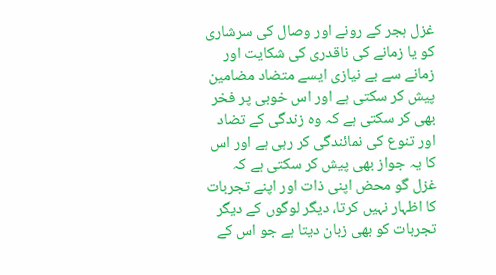غزل ہجر کے رونے اور وصال کی سرشاری کو یا زمانے کی ناقدری کی شکایت اور زمانے سے بے نیازی ایسے متضاد مضامین پیش کر سکتی ہے اور اس خوبی پر فخر بھی کر سکتی ہے کہ وہ زندگی کے تضاد اور تنوع کی نمائندگی کر رہی ہے اور اس کا یہ جواز بھی پیش کر سکتی ہے کہ غزل گو محض اپنی ذات اور اپنے تجربات کا اظہار نہیں کرتا، دیگر لوگوں کے دیگر تجربات کو بھی زبان دیتا ہے جو اس کے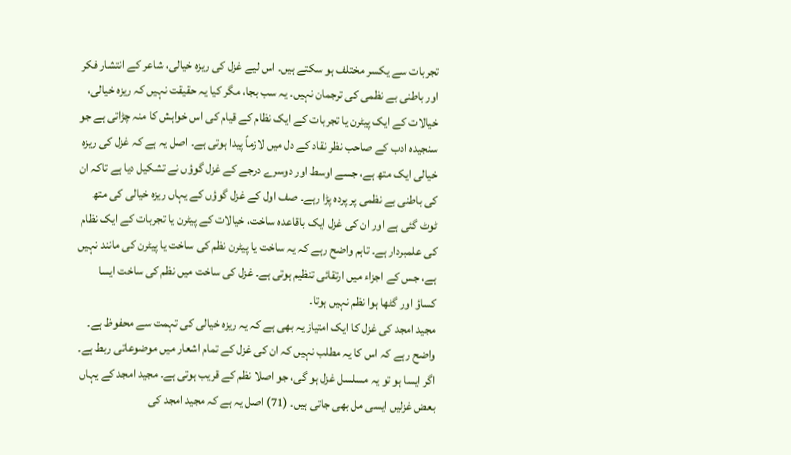تجربات سے یکسر مختلف ہو سکتے ہیں۔ اس لیے غزل کی ریزہ خیالی، شاعر کے انتشار فکر اور باطنی بے نظمی کی ترجمان نہیں۔ یہ سب بجا، مگر کیا یہ حقیقت نہیں کہ ریزہ خیالی، خیالات کے ایک پیٹرن یا تجربات کے ایک نظام کے قیام کی اس خواہش کا منہ چڑاتی ہے جو سنجیدہ ادب کے صاحب نظر نقاد کے دل میں لازماً پیدا ہوتی ہے۔ اصل یہ ہے کہ غزل کی ریزہ خیالی ایک متھ ہے، جسے اوسط اور دوسرے درجے کے غزل گوؤں نے تشکیل دیا ہے تاکہ ان کی باطنی بے نظمی پر پردہ پڑا رہے۔ صف اول کے غزل گوؤں کے یہاں ریزہ خیالی کی متھ ٹوٹ گئی ہے اور ان کی غزل ایک باقاعدہ ساخت، خیالات کے پیٹرن یا تجربات کے ایک نظام کی علمبردار ہے۔ تاہم واضح رہے کہ یہ ساخت یا پیٹرن نظم کی ساخت یا پیٹرن کی مانند نہیں ہے، جس کے اجزاء میں ارتقائی تنظیم ہوتی ہے۔ غزل کی ساخت میں نظم کی ساخت ایسا کساؤ اور گٹھا ہوا نظم نہیں ہوتا۔
مجید امجد کی غزل کا ایک امتیاز یہ بھی ہے کہ یہ ریزہ خیالی کی تہمت سے محفوظ ہے۔ واضح رہے کہ اس کا یہ مطلب نہیں کہ ان کی غزل کے تمام اشعار میں موضوعاتی ربط ہے۔ اگر ایسا ہو تو یہ مسلسل غزل ہو گی، جو اصلا نظم کے قریب ہوتی ہے۔ مجید امجد کے یہاں بعض غزلیں ایسی مل بھی جاتی ہیں۔ (71) اصل یہ ہے کہ مجید امجد کی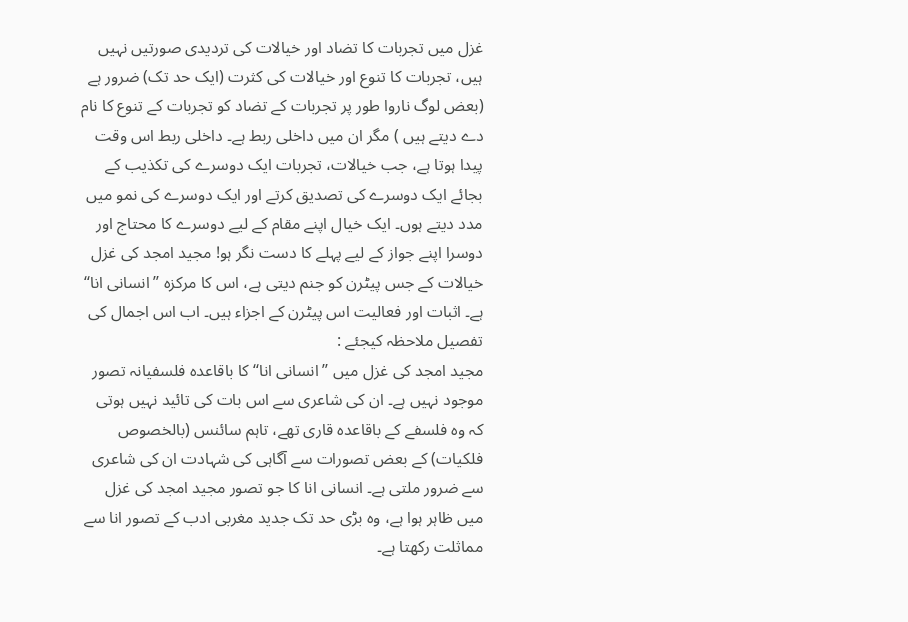غزل میں تجربات کا تضاد اور خیالات کی تردیدی صورتیں نہیں ہیں، تجربات کا تنوع اور خیالات کی کثرت (ایک حد تک) ضرور ہے (بعض لوگ ناروا طور پر تجربات کے تضاد کو تجربات کے تنوع کا نام دے دیتے ہیں ) مگر ان میں داخلی ربط ہے۔ داخلی ربط اس وقت پیدا ہوتا ہے، جب خیالات، تجربات ایک دوسرے کی تکذیب کے بجائے ایک دوسرے کی تصدیق کرتے اور ایک دوسرے کی نمو میں مدد دیتے ہوں۔ ایک خیال اپنے مقام کے لیے دوسرے کا محتاج اور دوسرا اپنے جواز کے لیے پہلے کا دست نگر ہو! مجید امجد کی غزل خیالات کے جس پیٹرن کو جنم دیتی ہے، اس کا مرکزہ ’’انسانی انا‘‘ ہے۔ اثبات اور فعالیت اس پیٹرن کے اجزاء ہیں۔ اب اس اجمال کی تفصیل ملاحظہ کیجئے :
مجید امجد کی غزل میں ’’انسانی انا‘‘ کا باقاعدہ فلسفیانہ تصور موجود نہیں ہے۔ ان کی شاعری سے اس بات کی تائید نہیں ہوتی کہ وہ فلسفے کے باقاعدہ قاری تھے، تاہم سائنس (بالخصوص فلکیات) کے بعض تصورات سے آگاہی کی شہادت ان کی شاعری سے ضرور ملتی ہے۔ انسانی انا کا جو تصور مجید امجد کی غزل میں ظاہر ہوا ہے، وہ بڑی حد تک جدید مغربی ادب کے تصور انا سے مماثلت رکھتا ہے۔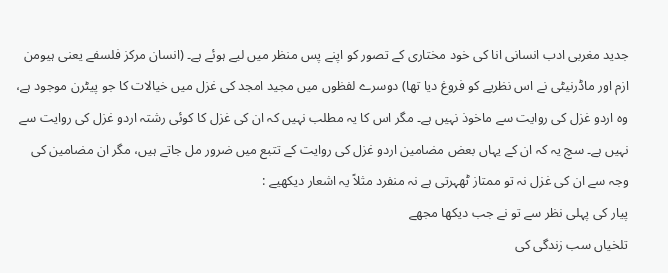جدید مغربی ادب انسانی انا کی خود مختاری کے تصور کو اپنے پس منظر میں لیے ہوئے ہے۔ (انسان مرکز فلسفے یعنی ہیومن ازم اور ماڈرنیٹی نے اس نظریے کو فروغ دیا تھا) دوسرے لفظوں میں مجید امجد کی غزل میں خیالات کا جو پیٹرن موجود ہے، وہ اردو غزل کی روایت سے ماخوذ نہیں ہے۔ مگر اس کا یہ مطلب نہیں کہ ان کی غزل کا کوئی رشتہ اردو غزل کی روایت سے نہیں ہے۔ سچ یہ کہ ان کے یہاں بعض مضامین اردو غزل کی روایت کے تتبع میں ضرور مل جاتے ہیں، مگر ان مضامین کی وجہ سے ان کی غزل نہ تو ممتاز ٹھہرتی ہے نہ منفرد مثلاً یہ اشعار دیکھیے :
پیار کی پہلی نظر سے تو نے جب دیکھا مجھے
تلخیاں سب زندگی کی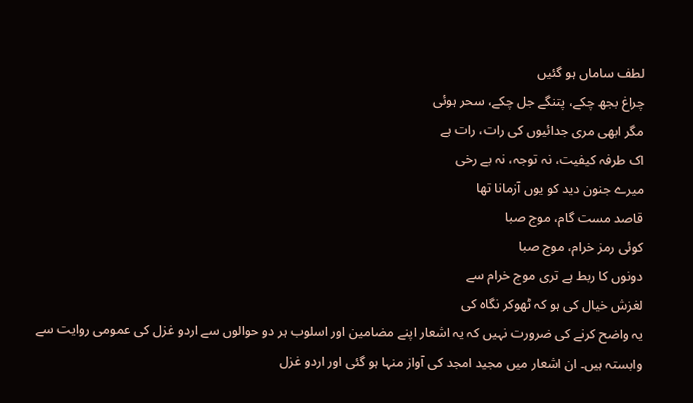لطف ساماں ہو گئیں
چراغ بجھ چکے، پتنگے جل چکے، سحر ہوئی
مگر ابھی مری جدائیوں کی رات، رات ہے
اک طرفہ کیفیت، نہ توجہ، نہ بے رخی
میرے جنون دید کو یوں آزمانا تھا
قاصد مست گام، موج صبا
کوئی رمز خرام، موج صبا
دونوں کا ربط ہے تری موج خرام سے
لغزش خیال کی ہو کہ ٹھوکر نگاہ کی
یہ واضح کرنے کی ضرورت نہیں کہ یہ اشعار اپنے مضامین اور اسلوب ہر دو حوالوں سے اردو غزل کی عمومی روایت سے وابستہ ہیں۔ ان اشعار میں مجید امجد کی آواز منہا ہو گئی اور اردو غزل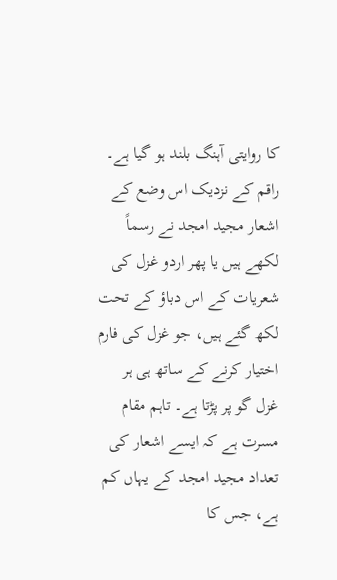کا روایتی آہنگ بلند ہو گیا ہے۔ راقم کے نزدیک اس وضع کے اشعار مجید امجد نے رسماً لکھے ہیں یا پھر اردو غزل کی شعریات کے اس دباؤ کے تحت لکھ گئے ہیں، جو غزل کی فارم اختیار کرنے کے ساتھ ہی ہر غزل گو پر پڑتا ہے۔ تاہم مقام مسرت ہے کہ ایسے اشعار کی تعداد مجید امجد کے یہاں کم ہے، جس کا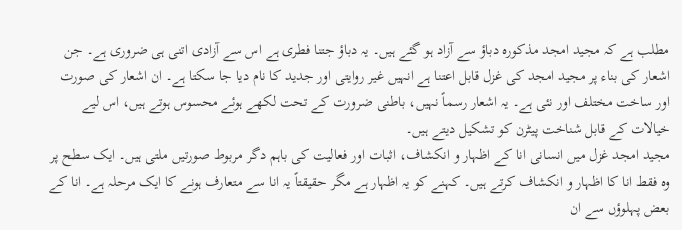مطلب ہے کہ مجید امجد مذکورہ دباؤ سے آزاد ہو گئے ہیں۔ یہ دباؤ جتنا فطری ہے اس سے آزادی اتنی ہی ضروری ہے۔ جن اشعار کی بناء پر مجید امجد کی غزل قابل اعتنا ہے انہیں غیر روایتی اور جدید کا نام دیا جا سکتا ہے۔ ان اشعار کی صورت اور ساخت مختلف اور نئی ہے۔ یہ اشعار رسماً نہیں، باطنی ضرورت کے تحت لکھے ہوئے محسوس ہوتے ہیں، اس لیے خیالات کے قابل شناخت پیٹرن کو تشکیل دیتے ہیں۔
مجید امجد غزل میں انسانی انا کے اظہار و انکشاف، اثبات اور فعالیت کی باہم دگر مربوط صورتیں ملتی ہیں۔ ایک سطح پر وہ فقط انا کا اظہار و انکشاف کرتے ہیں۔ کہنے کو یہ اظہار ہے مگر حقیقتاً یہ انا سے متعارف ہونے کا ایک مرحلہ ہے۔ انا کے بعض پہلوؤں سے ان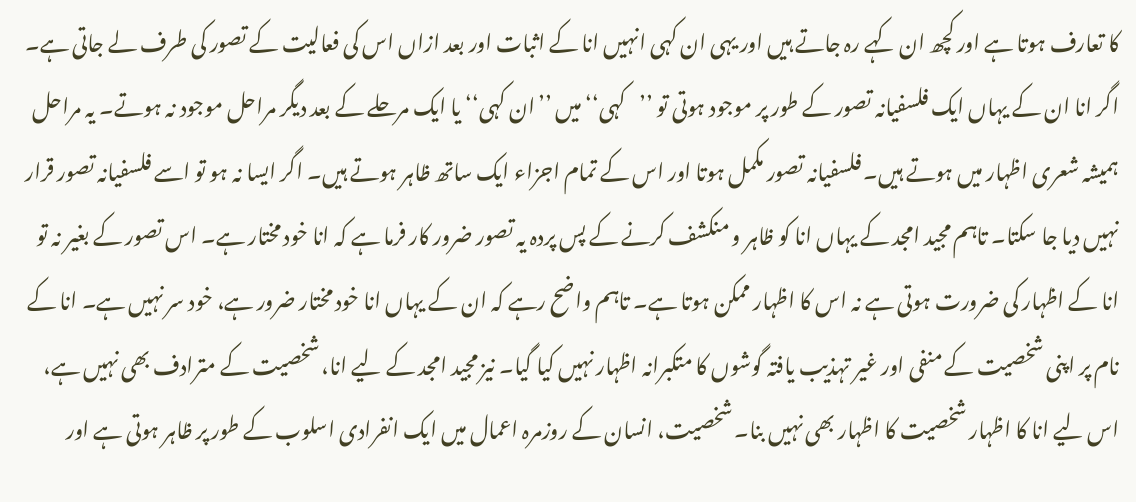کا تعارف ہوتا ہے اور کچھ ان کہے رہ جاتے ہیں اور یہی ان کہی انہیں انا کے اثبات اور بعد ازاں اس کی فعالیت کے تصور کی طرف لے جاتی ہے۔ اگر انا ان کے یہاں ایک فلسفیانہ تصور کے طور پر موجود ہوتی تو ’’کہی‘‘ میں ’’ان کہی‘‘ یا ایک مرحلے کے بعد دیگر مراحل موجود نہ ہوتے۔ یہ مراحل ہمیشہ شعری اظہار میں ہوتے ہیں۔ فلسفیانہ تصور مکمل ہوتا اور اس کے تمام اجزاء ایک ساتھ ظاہر ہوتے ہیں۔ اگر ایسا نہ ہو تو اسے فلسفیانہ تصور قرار نہیں دیا جا سکتا۔ تاہم مجید امجد کے یہاں انا کو ظاہر و منکشف کرنے کے پس پردہ یہ تصور ضرور کار فرما ہے کہ انا خود مختار ہے۔ اس تصور کے بغیر نہ تو انا کے اظہار کی ضرورت ہوتی ہے نہ اس کا اظہار ممکن ہوتا ہے۔ تاہم واضح رہے کہ ان کے یہاں انا خود مختار ضرور ہے، خود سر نہیں ہے۔ انا کے نام پر اپنی شخصیت کے منفی اور غیر تہذیب یافتہ گوشوں کا متکبرانہ اظہار نہیں کیا گیا۔ نیز مجید امجد کے لیے انا، شخصیت کے مترادف بھی نہیں ہے، اس لیے انا کا اظہار شخصیت کا اظہار بھی نہیں بنا۔ شخصیت، انسان کے روزمرہ اعمال میں ایک انفرادی اسلوب کے طور پر ظاہر ہوتی ہے اور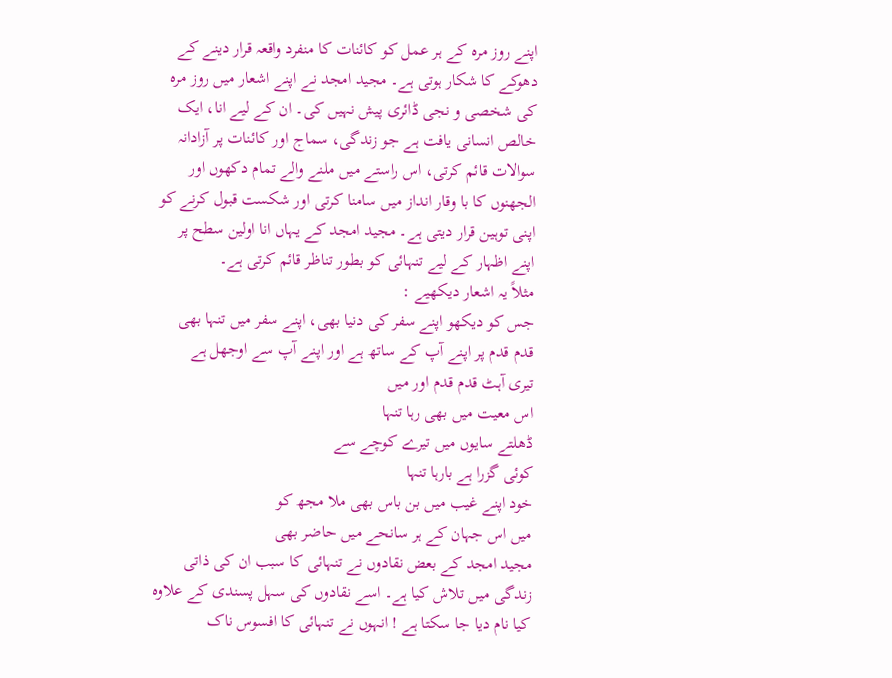اپنے روز مرہ کے ہر عمل کو کائنات کا منفرد واقعہ قرار دینے کے دھوکے کا شکار ہوتی ہے۔ مجید امجد نے اپنے اشعار میں روز مرہ کی شخصی و نجی ڈائری پیش نہیں کی۔ ان کے لیے انا، ایک خالص انسانی یافت ہے جو زندگی، سماج اور کائنات پر آزادانہ سوالات قائم کرتی، اس راستے میں ملنے والے تمام دکھوں اور الجھنوں کا با وقار انداز میں سامنا کرتی اور شکست قبول کرنے کو اپنی توہین قرار دیتی ہے۔ مجید امجد کے یہاں انا اولین سطح پر اپنے اظہار کے لیے تنہائی کو بطور تناظر قائم کرتی ہے۔
مثلاً یہ اشعار دیکھیے :
جس کو دیکھو اپنے سفر کی دنیا بھی، اپنے سفر میں تنہا بھی
قدم قدم پر اپنے آپ کے ساتھ ہے اور اپنے آپ سے اوجھل ہے
تیری آہٹ قدم قدم اور میں
اس معیت میں بھی رہا تنہا
ڈھلتے سایوں میں تیرے کوچے سے
کوئی گزرا ہے بارہا تنہا
خود اپنے غیب میں بن باس بھی ملا مجھ کو
میں اس جہان کے ہر سانحے میں حاضر بھی
مجید امجد کے بعض نقادوں نے تنہائی کا سبب ان کی ذاتی زندگی میں تلاش کیا ہے۔ اسے نقادوں کی سہل پسندی کے علاوہ کیا نام دیا جا سکتا ہے ! انہوں نے تنہائی کا افسوس ناک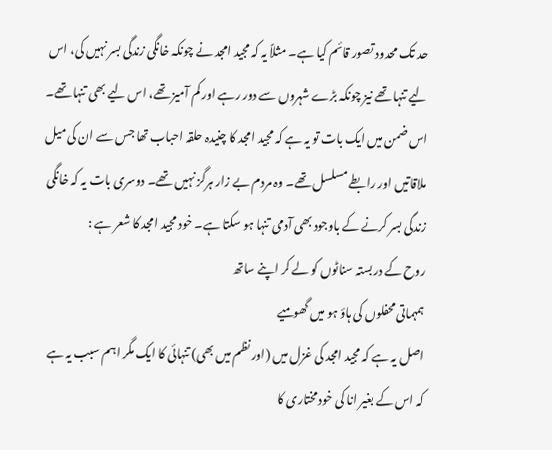حد تک محدود تصور قائم کیا ہے۔ مثلاً یہ کہ مجید امجد نے چونکہ خانگی زندگی بسر نہیں کی، اس لیے تنہا تھے نیز چونکہ بڑے شہروں سے دور رہے اور کم آمیز تھے، اس لیے بھی تنہا تھے۔ اس ضمن میں ایک بات تو یہ ہے کہ مجید امجد کا چنیدہ حلقہ احباب تھا جس سے ان کی میل ملاقاتیں اور رابطے مسلسل تھے۔ وہ مردم بے زار ہرگز نہیں تھے۔ دوسری بات یہ کہ خانگی زندگی بسر کرنے کے باوجود بھی آدمی تنہا ہو سکتا ہے۔ خود مجید امجد کا شعر ہے :
روح کے دربستہ سناٹوں کو لے کر اپنے ساتھ
ہمہماتی محفلوں کی ہاؤ ہو میں گھومیے
اصل یہ ہے کہ مجید امجد کی غزل میں (اور نظم میں بھی) تنہائی کا ایک مگر اہم سبب یہ ہے کہ اس کے بغیر انا کی خود مختاری کا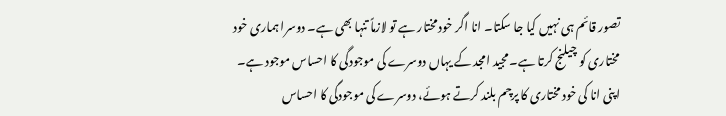تصور قائم ہی نہیں کیا جا سکتا۔ انا اگر خود مختار ہے تو لازماً تنہا بھی ہے۔ دوسرا ہماری خود مختاری کو چیلنج کرتا ہے۔ مجید امجد کے یہاں دوسرے کی موجودگی کا احساس موجود ہے۔ اپنی انا کی خود مختاری کا پرچم بلند کرتے ہوئے، دوسرے کی موجودگی کا احساس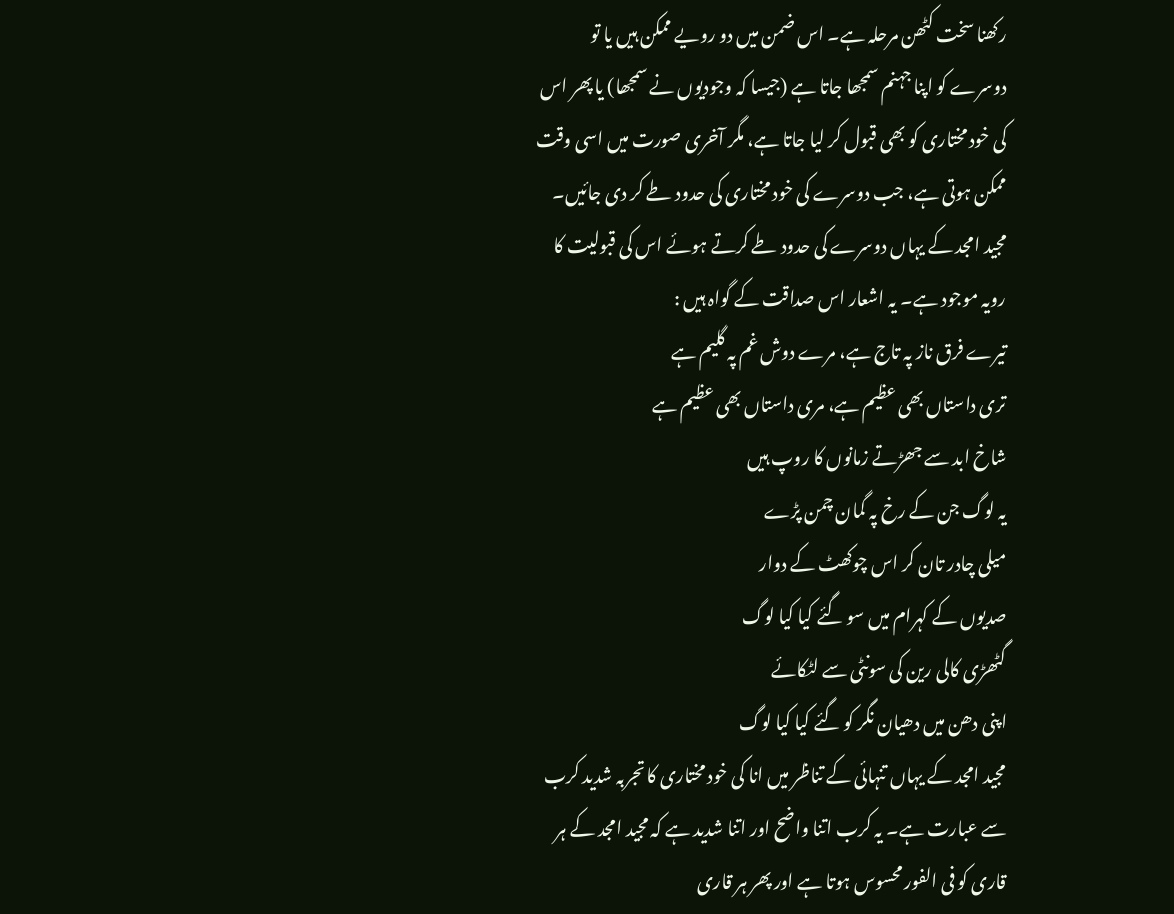رکھنا سخت کٹھن مرحلہ ہے۔ اس ضمن میں دو رویے ممکن ہیں یا تو دوسرے کو اپنا جہنم سمجھا جاتا ہے (جیسا کہ وجودیوں نے سمجھا) یا پھر اس کی خود مختاری کو بھی قبول کر لیا جاتا ہے، مگر آخری صورت میں اسی وقت ممکن ہوتی ہے، جب دوسرے کی خود مختاری کی حدود طے کر دی جائیں۔ مجید امجد کے یہاں دوسرے کی حدود طے کرتے ہوئے اس کی قبولیت کا رویہ موجود ہے۔ یہ اشعار اس صداقت کے گواہ ہیں :
تیرے فرق ناز پہ تاج ہے، مرے دوش غم پہ گلیم ہے
تری داستاں بھی عظیم ہے، مری داستاں بھی عظیم ہے
شاخ ابد سے جھڑتے زمانوں کا روپ ہیں
یہ لوگ جن کے رخ پہ گمان چمن پڑے
میلی چادر تان کر اس چوکھٹ کے دوار
صدیوں کے کہرام میں سو گئے کیا کیا لوگ
گٹھڑی کالی رین کی سونٹی سے لٹکائے
اپنی دھن میں دھیان نگر کو گئے کیا کیا لوگ
مجید امجد کے یہاں تنہائی کے تناظر میں انا کی خود مختاری کا تجربہ شدید کرب سے عبارت ہے۔ یہ کرب اتنا واضح اور اتنا شدید ہے کہ مجید امجد کے ہر قاری کو فی الفور محسوس ہوتا ہے اور پھر ہر قاری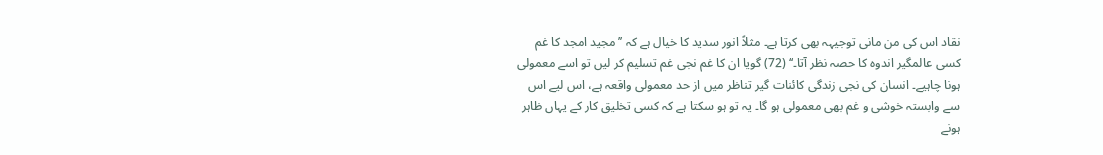نقاد اس کی من مانی توجیہہ بھی کرتا ہے۔ مثلاً انور سدید کا خیال ہے کہ ’’مجید امجد کا غم کسی عالمگیر اندوہ کا حصہ نظر آتا۔‘‘ (72) گویا ان کا غم نجی غم تسلیم کر لیں تو اسے معمولی ہونا چاہیے۔ انسان کی نجی زندگی کائنات گیر تناظر میں از حد معمولی واقعہ ہے، اس لیے اس سے وابستہ خوشی و غم بھی معمولی ہو گا۔ یہ تو ہو سکتا ہے کہ کسی تخلیق کار کے یہاں ظاہر ہونے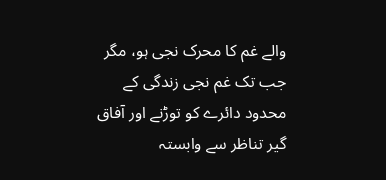والے غم کا محرک نجی ہو، مگر جب تک غم نجی زندگی کے محدود دائرے کو توڑنے اور آفاق گیر تناظر سے وابستہ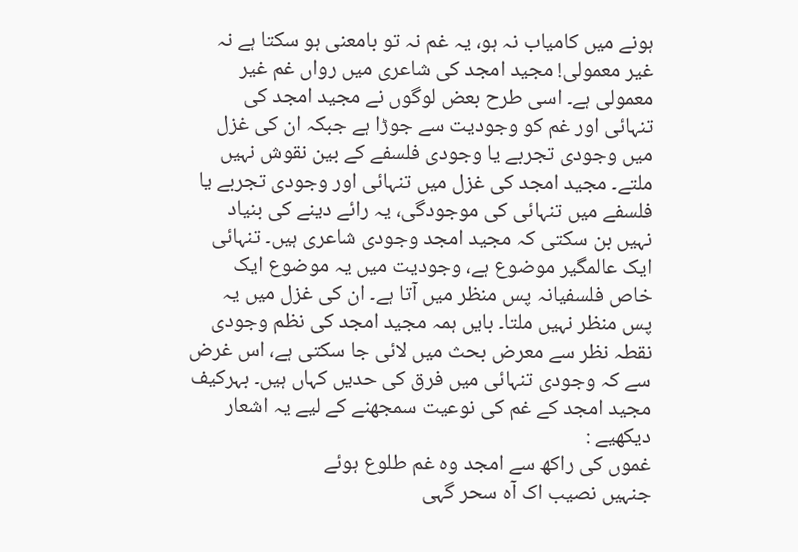ہونے میں کامیاب نہ ہو، یہ غم نہ تو بامعنی ہو سکتا ہے نہ غیر معمولی! مجید امجد کی شاعری میں رواں غم غیر معمولی ہے۔ اسی طرح بعض لوگوں نے مجید امجد کی تنہائی اور غم کو وجودیت سے جوڑا ہے جبکہ ان کی غزل میں وجودی تجربے یا وجودی فلسفے کے بین نقوش نہیں ملتے۔ مجید امجد کی غزل میں تنہائی اور وجودی تجربے یا فلسفے میں تنہائی کی موجودگی، یہ رائے دینے کی بنیاد نہیں بن سکتی کہ مجید امجد وجودی شاعری ہیں۔ تنہائی ایک عالمگیر موضوع ہے، وجودیت میں یہ موضوع ایک خاص فلسفیانہ پس منظر میں آتا ہے۔ ان کی غزل میں یہ پس منظر نہیں ملتا۔ بایں ہمہ مجید امجد کی نظم وجودی نقطہ نظر سے معرض بحث میں لائی جا سکتی ہے، اس غرض سے کہ وجودی تنہائی میں فرق کی حدیں کہاں ہیں۔ بہرکیف مجید امجد کے غم کی نوعیت سمجھنے کے لیے یہ اشعار دیکھیے :
غموں کی راکھ سے امجد وہ غم طلوع ہوئے
جنہیں نصیب اک آہ سحر گہی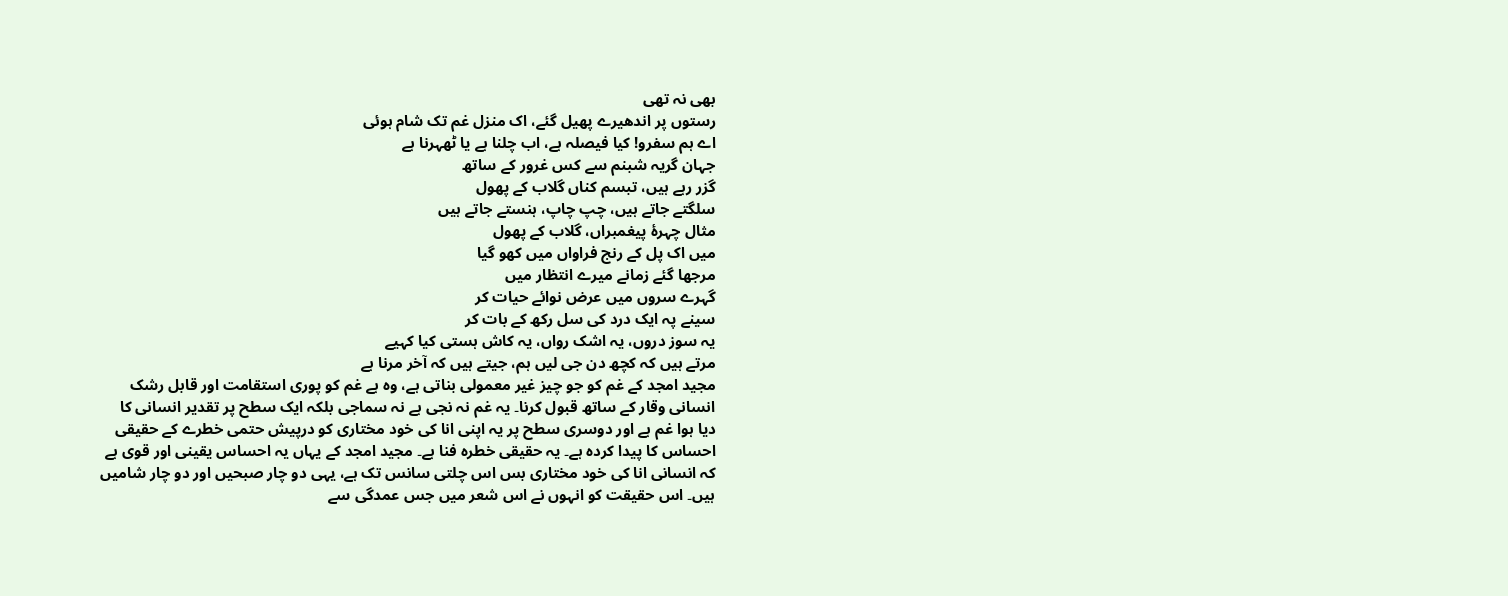بھی نہ تھی
رستوں پر اندھیرے پھیل گئے، اک منزل غم تک شام ہوئی
اے ہم سفرو! کیا فیصلہ ہے، اب چلنا ہے یا ٹھہرنا ہے
جہان گریہ شبنم سے کس غرور کے ساتھ
گزر رہے ہیں، تبسم کناں گلاب کے پھول
سلگتے جاتے ہیں، چپ چاپ، ہنستے جاتے ہیں
مثال چہرۂ پیغمبراں، گلاب کے پھول
میں اک پل کے رنج فراواں میں کھو گیا
مرجھا گئے زمانے میرے انتظار میں
گہرے سروں میں عرض نوائے حیات کر
سینے پہ ایک درد کی سل رکھ کے بات کر
یہ سوز دروں، یہ اشک رواں، یہ کاش ہستی کیا کہیے
مرتے ہیں کہ کچھ دن جی لیں ہم، جیتے ہیں کہ آخر مرنا ہے
مجید امجد کے غم کو جو چیز غیر معمولی بناتی ہے، وہ ہے غم کو پوری استقامت اور قابل رشک انسانی وقار کے ساتھ قبول کرنا۔ یہ غم نہ نجی ہے نہ سماجی بلکہ ایک سطح پر تقدیر انسانی کا دیا ہوا غم ہے اور دوسری سطح پر یہ اپنی انا کی خود مختاری کو درپیش حتمی خطرے کے حقیقی احساس کا پیدا کردہ ہے۔ یہ حقیقی خطرہ فنا ہے۔ مجید امجد کے یہاں یہ احساس یقینی اور قوی ہے کہ انسانی انا کی خود مختاری بس اس چلتی سانس تک ہے، یہی دو چار صبحیں اور دو چار شامیں ہیں۔ اس حقیقت کو انہوں نے اس شعر میں جس عمدگی سے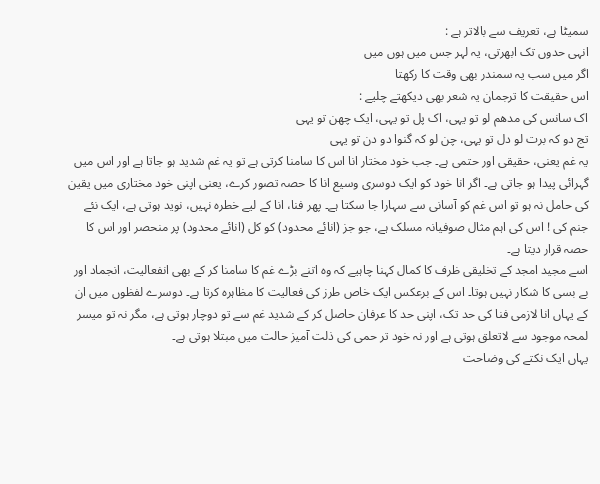سمیٹا ہے، تعریف سے بالاتر ہے :
انہی حدوں تک ابھرتی، یہ لہر جس میں ہوں میں
اگر میں سب یہ سمندر بھی وقت کا رکھتا
اس حقیقت کا ترجمان یہ شعر بھی دیکھتے چلیے :
اک سانس کی مدھم لو تو یہی، اک پل تو یہی، ایک چھن تو یہی
تج دو کہ برت لو دل تو یہی، چن لو کہ گنوا دو دن تو یہی
یہ غم یعنی، حقیقی اور حتمی ہے۔ جب خود مختار انا اس کا سامنا کرتی ہے تو یہ غم شدید ہو جاتا ہے اور اس میں گہرائی پیدا ہو جاتی ہے۔ اگر انا خود کو ایک دوسری وسیع انا کا حصہ تصور کرے، یعنی اپنی خود مختاری میں یقین کی حامل نہ ہو تو اس غم کو آسانی سے سہارا جا سکتا ہے۔ پھر فنا، انا کے لیے خطرہ نہیں، نوید ہوتی ہے، ایک نئے جنم کی ! اس کی اہم مثال صوفیانہ مسلک ہے، جو جز (انائے محدود) کو کل (انائے محدود) پر منحصر اور اس کا حصہ قرار دیتا ہے۔
اسے مجید امجد کے تخلیقی ظرف کا کمال کہنا چاہیے کہ وہ اتنے بڑے غم کا سامنا کر کے بھی انفعالیت، انجماد اور بے بسی کا شکار نہیں ہوتا۔ اس کے برعکس ایک خاص طرز کی فعالیت کا مظاہرہ کرتا ہے۔ دوسرے لفظوں میں ان کے یہاں انا لازمی فنا کی حد تک، اپنی حد کا عرفان حاصل کر کے شدید غم سے تو دوچار ہوتی ہے، مگر نہ تو میسر لمحہ موجود سے لاتعلق ہوتی ہے اور نہ خود تر حمی کی ذلت آمیز حالت میں مبتلا ہوتی ہے۔
یہاں ایک نکتے کی وضاحت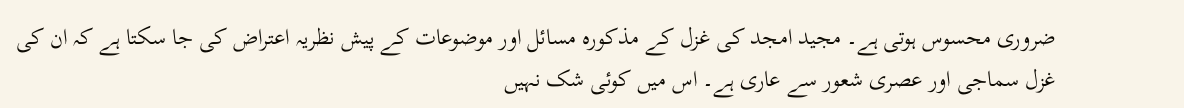ضروری محسوس ہوتی ہے۔ مجید امجد کی غزل کے مذکورہ مسائل اور موضوعات کے پیش نظریہ اعتراض کی جا سکتا ہے کہ ان کی غزل سماجی اور عصری شعور سے عاری ہے۔ اس میں کوئی شک نہیں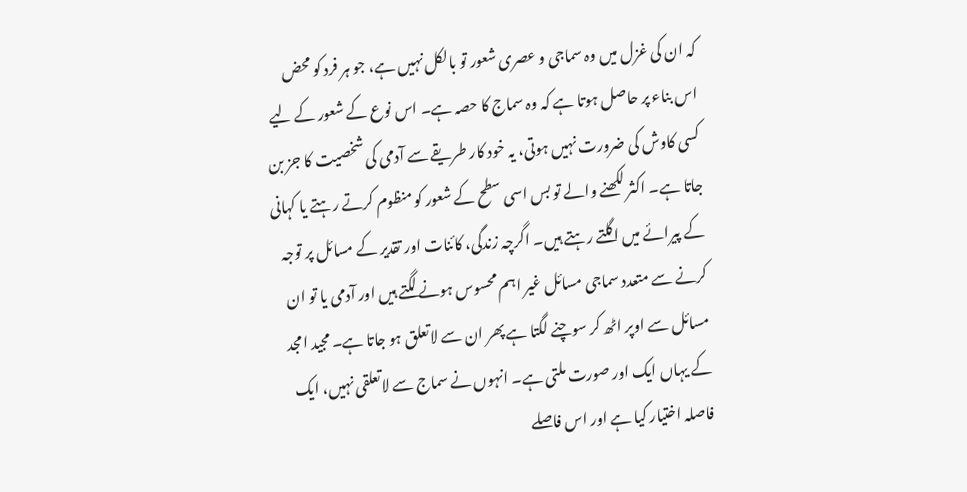کہ ان کی غزل میں وہ سماجی و عصری شعور تو بالکل نہیں ہے، جو ہر فرد کو محض اس بناء پر حاصل ہوتا ہے کہ وہ سماج کا حصہ ہے۔ اس نوع کے شعور کے لیے کسی کاوش کی ضرورت نہیں ہوتی، یہ خود کار طریقے سے آدمی کی شخصیت کا جز بن جاتا ہے۔ اکثر لکھنے والے تو بس اسی سطح کے شعور کو منظوم کرتے رہتے یا کہانی کے پیرائے میں اگلتے رہتے ہیں۔ اگرچہ زندگی، کائنات اور تقدیر کے مسائل پر توجہ کرنے سے متعدد سماجی مسائل غیر اہم محسوس ہونے لگتے ہیں اور آدمی یا تو ان مسائل سے اوپر اٹھ کر سوچنے لگتا ہے پھر ان سے لاتعلق ہو جاتا ہے۔ مجید امجد کے یہاں ایک اور صورت ملتی ہے۔ انہوں نے سماج سے لاتعلقی نہیں، ایک فاصلہ اختیار کیا ہے اور اس فاصلے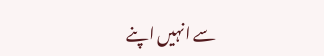سے انہیں اپنے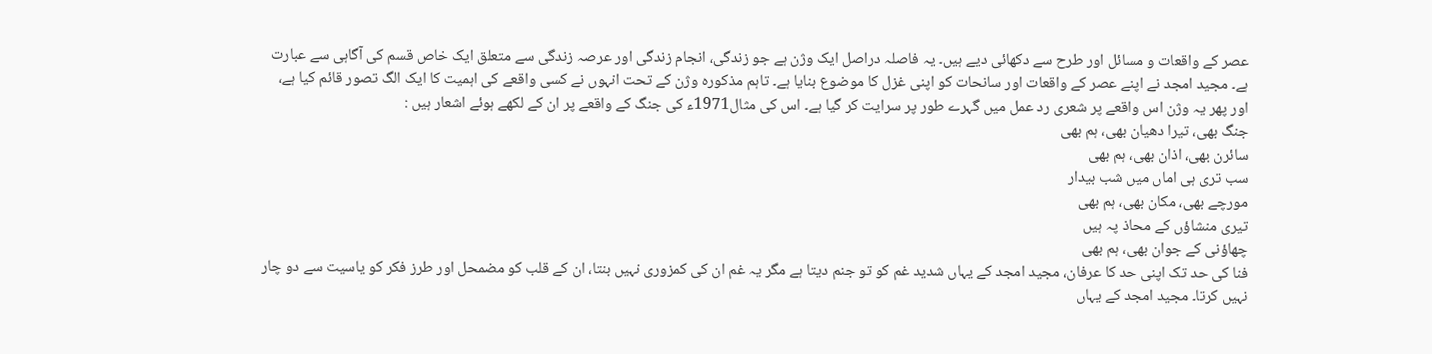عصر کے واقعات و مسائل اور طرح سے دکھائی دیے ہیں۔ یہ فاصلہ دراصل ایک وژن ہے جو زندگی، انجام زندگی اور عرصہ زندگی سے متعلق ایک خاص قسم کی آگاہی سے عبارت ہے۔ مجید امجد نے اپنے عصر کے واقعات اور سانحات کو اپنی غزل کا موضوع بنایا ہے۔ تاہم مذکورہ وژن کے تحت انہوں نے کسی واقعے کی اہمیت کا ایک الگ تصور قائم کیا ہے، اور پھر یہ وژن اس واقعے پر شعری رد عمل میں گہرے طور پر سرایت کر گیا ہے۔ اس کی مثال1971ء کی جنگ کے واقعے پر ان کے لکھے ہوئے اشعار ہیں :
جنگ بھی، تیرا دھیان بھی، ہم بھی
سائرن بھی، اذان بھی، ہم بھی
سب تری ہی اماں میں شب بیدار
مورچے بھی، مکان بھی، ہم بھی
تیری منشاؤں کے محاذ پہ ہیں
چھاؤنی کے جوان بھی، ہم بھی
فنا کی حد تک اپنی حد کا عرفان، مجید امجد کے یہاں شدید غم کو تو جنم دیتا ہے مگر یہ غم ان کی کمزوری نہیں بنتا، ان کے قلب کو مضمحل اور طرز فکر کو یاسیت سے دو چار نہیں کرتا۔ مجید امجد کے یہاں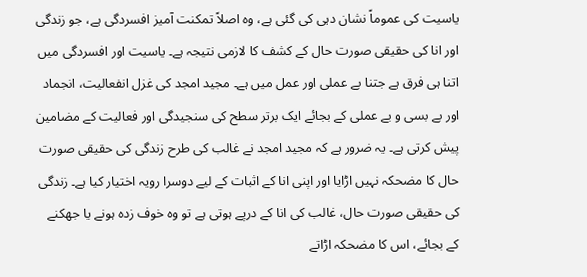یاسیت کی عموماً نشان دہی کی گئی ہے، وہ اصلاً تمکنت آمیز افسردگی ہے، جو زندگی اور انا کی حقیقی صورت حال کے کشف کا لازمی نتیجہ ہے۔ یاسیت اور افسردگی میں اتنا ہی فرق ہے جتنا بے عملی اور عمل میں ہے۔ مجید امجد کی غزل انفعالیت، انجماد اور بے بسی و بے عملی کے بجائے ایک برتر سطح کی سنجیدگی اور فعالیت کے مضامین پیش کرتی ہے۔ یہ ضرور ہے کہ مجید امجد نے غالب کی طرح زندگی کی حقیقی صورت حال کا مضحکہ نہیں اڑایا اور اپنی انا کے اثبات کے لیے دوسرا رویہ اختیار کیا ہے۔ زندگی کی حقیقی صورت حال، غالب کی انا کے درپے ہوتی ہے تو وہ خوف زدہ ہونے یا جھکنے کے بجائے، اس کا مضحکہ اڑاتے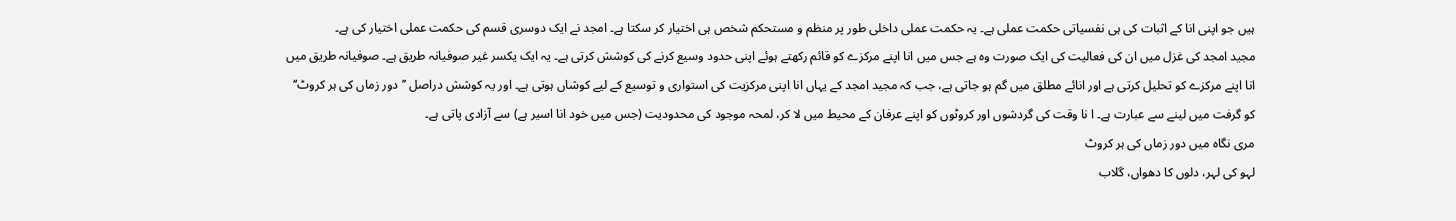ہیں جو اپنی انا کے اثبات کی ہی نفسیاتی حکمت عملی ہے۔ یہ حکمت عملی داخلی طور پر منظم و مستحکم شخص ہی اختیار کر سکتا ہے۔ امجد نے ایک دوسری قسم کی حکمت عملی اختیار کی ہے۔
مجید امجد کی غزل میں ان کی فعالیت کی ایک صورت وہ ہے جس میں انا اپنے مرکزے کو قائم رکھتے ہوئے اپنی حدود وسیع کرنے کی کوشش کرتی ہے۔ یہ ایک یکسر غیر صوفیانہ طریق ہے۔ صوفیانہ طریق میں انا اپنے مرکزے کو تحلیل کرتی ہے اور انائے مطلق میں گم ہو جاتی ہے، جب کہ مجید امجد کے یہاں انا اپنی مرکزیت کی استواری و توسیع کے لیے کوشاں ہوتی ہے۔ اور یہ کوشش دراصل ’’دور زماں کی ہر کروٹ‘‘ کو گرفت میں لینے سے عبارت ہے۔ ا نا وقت کی گردشوں اور کروٹوں کو اپنے عرفان کے محیط میں لا کر، لمحہ موجود کی محدودیت (جس میں خود انا اسیر ہے) سے آزادی پاتی ہے۔
مری نگاہ میں دور زماں کی ہر کروٹ
لہو کی لہر، دلوں کا دھواں، گلاب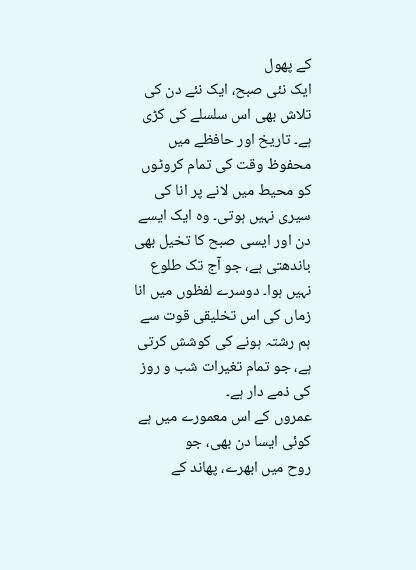کے پھول
ایک نئی صبح، ایک نئے دن کی تلاش بھی اس سلسلے کی کڑی ہے۔ تاریخ اور حافظے میں محفوظ وقت کی تمام کروٹوں کو محیط میں لانے پر انا کی سیری نہیں ہوتی۔ وہ ایک ایسے دن اور ایسی صبح کا تخیل بھی باندھتی ہے، جو آج تک طلوع نہیں ہوا۔ دوسرے لفظوں میں انا زماں کی اس تخلیقی قوت سے ہم رشتہ ہونے کی کوشش کرتی ہے، جو تمام تغیرات شب و روز کی ذمے دار ہے۔
عمروں کے اس معمورے میں ہے کوئی ایسا دن بھی، جو
روح میں ابھرے، پھاند کے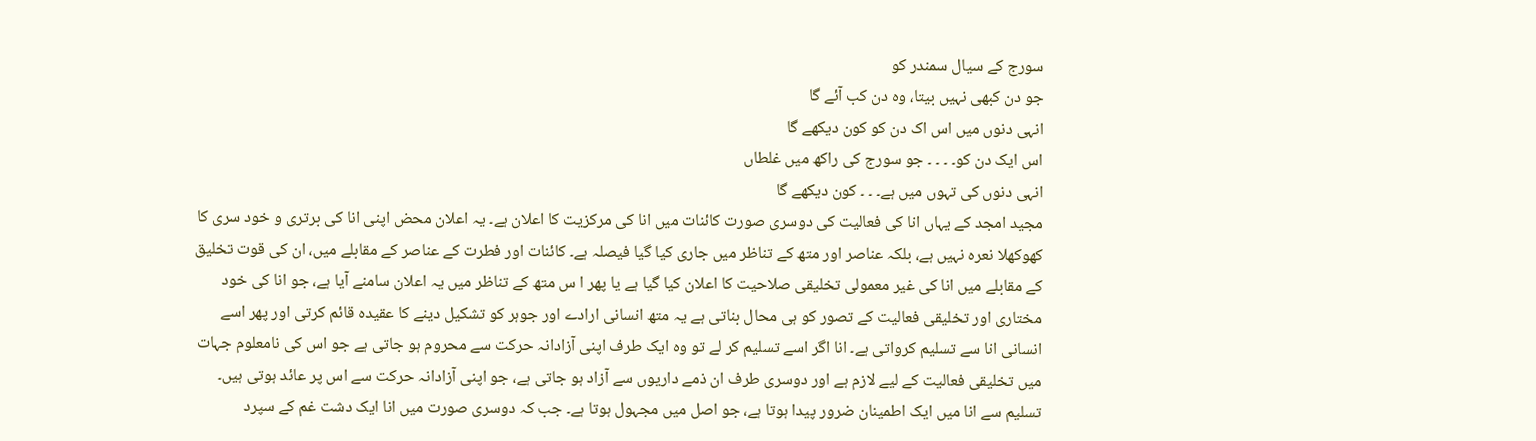سورج کے سیال سمندر کو
جو دن کبھی نہیں بیتا، وہ دن کب آئے گا
انہی دنوں میں اس اک دن کو کون دیکھے گا
اس ایک دن کو۔ ۔ ۔ ۔ جو سورج کی راکھ میں غلطاں
انہی دنوں کی تہوں میں ہے۔ ۔ ۔ کون دیکھے گا
مجید امجد کے یہاں انا کی فعالیت کی دوسری صورت کائنات میں انا کی مرکزیت کا اعلان ہے۔ یہ اعلان محض اپنی انا کی برتری و خود سری کا کھوکھلا نعرہ نہیں ہے، بلکہ عناصر اور متھ کے تناظر میں جاری کیا گیا فیصلہ ہے۔ کائنات اور فطرت کے عناصر کے مقابلے میں، ان کی قوت تخلیق کے مقابلے میں انا کی غیر معمولی تخلیقی صلاحیت کا اعلان کیا گیا ہے یا پھر ا س متھ کے تناظر میں یہ اعلان سامنے آیا ہے، جو انا کی خود مختاری اور تخلیقی فعالیت کے تصور کو ہی محال بناتی ہے یہ متھ انسانی ارادے اور جوہر کو تشکیل دینے کا عقیدہ قائم کرتی اور پھر اسے انسانی انا سے تسلیم کرواتی ہے۔ انا اگر اسے تسلیم کر لے تو وہ ایک طرف اپنی آزادانہ حرکت سے محروم ہو جاتی ہے جو اس کی نامعلوم جہات میں تخلیقی فعالیت کے لیے لازم ہے اور دوسری طرف ان ذمے داریوں سے آزاد ہو جاتی ہے، جو اپنی آزادانہ حرکت سے اس پر عائد ہوتی ہیں۔ تسلیم سے انا میں ایک اطمینان ضرور پیدا ہوتا ہے، جو اصل میں مجہول ہوتا ہے۔ جب کہ دوسری صورت میں انا ایک دشت غم کے سپرد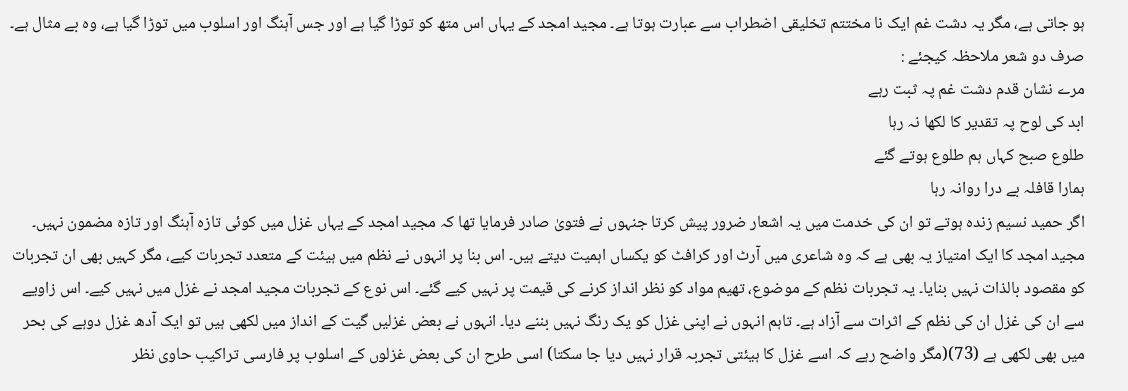ہو جاتی ہے، مگر یہ دشت غم ایک نا مختتم تخلیقی اضطراب سے عبارت ہوتا ہے۔ مجید امجد کے یہاں اس متھ کو توڑا گیا ہے اور جس آہنگ اور اسلوب میں توڑا گیا ہے، وہ بے مثال ہے۔ صرف دو شعر ملاحظہ کیجئے :
مرے نشان قدم دشت غم پہ ثبت رہے
ابد کی لوح پہ تقدیر کا لکھا نہ رہا
طلوع صبح کہاں ہم طلوع ہوتے گئے
ہمارا قافلہ بے درا روانہ رہا
اگر حمید نسیم زندہ ہوتے تو ان کی خدمت میں یہ اشعار ضرور پیش کرتا جنہوں نے فتویٰ صادر فرمایا تھا کہ مجید امجد کے یہاں غزل میں کوئی تازہ آہنگ اور تازہ مضمون نہیں۔
مجید امجد کا ایک امتیاز یہ بھی ہے کہ وہ شاعری میں آرٹ اور کرافٹ کو یکساں اہمیت دیتے ہیں۔ اس بنا پر انہوں نے نظم میں ہیئت کے متعدد تجربات کیے، مگر کہیں بھی ان تجربات کو مقصود بالذات نہیں بنایا۔ یہ تجربات نظم کے موضوع، تھیم مواد کو نظر انداز کرنے کی قیمت پر نہیں کیے گئے۔ اس نوع کے تجربات مجید امجد نے غزل میں نہیں کیے۔ اس زاویے سے ان کی غزل ان کی نظم کے اثرات سے آزاد ہے۔ تاہم انہوں نے اپنی غزل کو یک رنگ نہیں بننے دیا۔ انہوں نے بعض غزلیں گیت کے انداز میں لکھی ہیں تو ایک آدھ غزل دوہے کی بحر میں بھی لکھی ہے (73)(مگر واضح رہے کہ اسے غزل کا ہیئتی تجربہ قرار نہیں دیا جا سکتا) اسی طرح ان کی بعض غزلوں کے اسلوب پر فارسی تراکیب حاوی نظر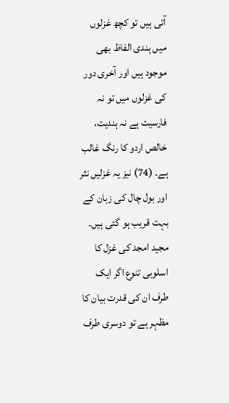آتی ہیں تو کچھ غزلوں میں ہندی الفاظ بھی موجود ہیں اور آخری دور کی غزلوں میں تو نہ فارسیت ہے نہ ہندیت، خالص اردو کا رنگ غالب ہے۔ (74) نیز یہ غزلیں نثر اور بول چال کی زبان کے بہت قریب ہو گئی ہیں۔ مجید امجد کی غزل کا اسلوبی تنوع اگر ایک طرف ان کی قدرت بیان کا مظہر ہے تو دوسری طرف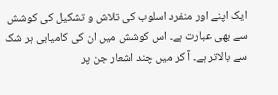ایک اپنے اور منفرد اسلوب کی تلاش و تشکیل کی کوشش سے بھی عبارت ہے۔ اس کوشش میں ان کی کامیابی ہر شک سے بالاتر ہے۔ آ کر میں چند اشعار جن پر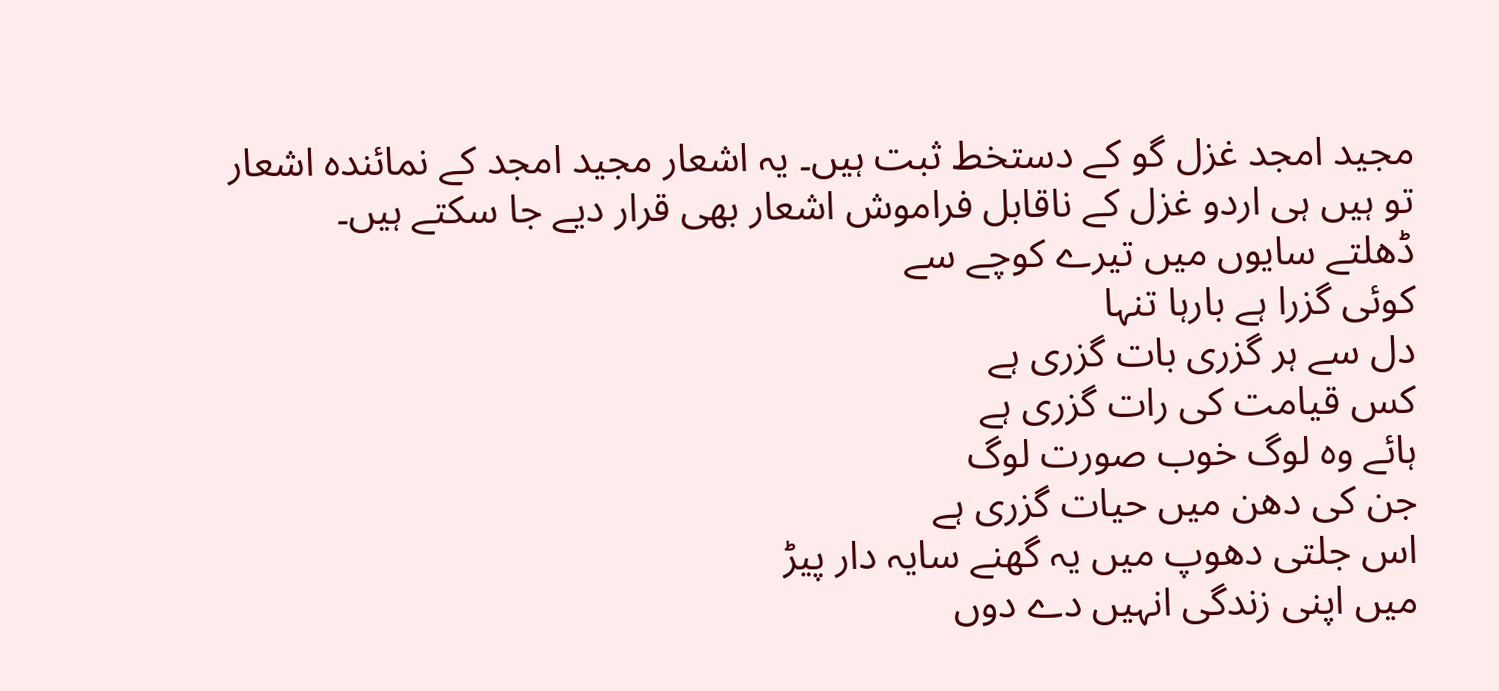مجید امجد غزل گو کے دستخط ثبت ہیں۔ یہ اشعار مجید امجد کے نمائندہ اشعار تو ہیں ہی اردو غزل کے ناقابل فراموش اشعار بھی قرار دیے جا سکتے ہیں۔
ڈھلتے سایوں میں تیرے کوچے سے
کوئی گزرا ہے بارہا تنہا
دل سے ہر گزری بات گزری ہے
کس قیامت کی رات گزری ہے
ہائے وہ لوگ خوب صورت لوگ
جن کی دھن میں حیات گزری ہے
اس جلتی دھوپ میں یہ گھنے سایہ دار پیڑ
میں اپنی زندگی انہیں دے دوں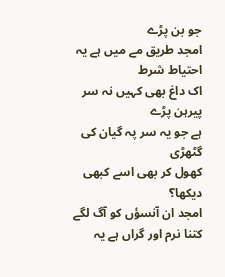جو بن پڑے
امجد طریق مے میں ہے یہ احتیاط شرط
اک داغ بھی کہیں نہ سر پیرہن پڑے
ہے جو یہ سر پہ گیان کی گٹھڑی
کھول کر بھی اسے کبھی دیکھا؟
امجد ان آنسؤں کو آگ لگے
کتنا نرم اور گراں ہے یہ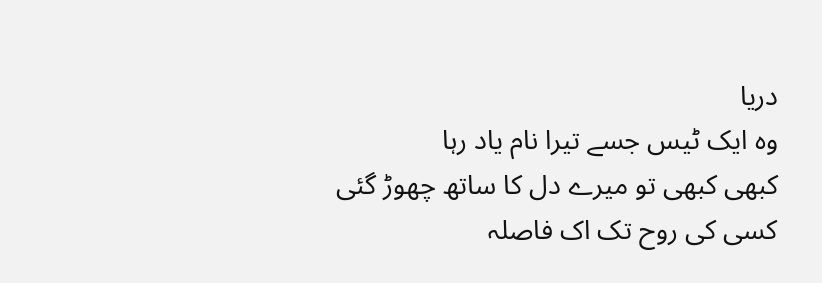دریا
وہ ایک ٹیس جسے تیرا نام یاد رہا
کبھی کبھی تو میرے دل کا ساتھ چھوڑ گئی
کسی کی روح تک اک فاصلہ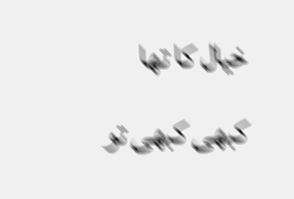خیال کا تھا
کبھی کبھی تو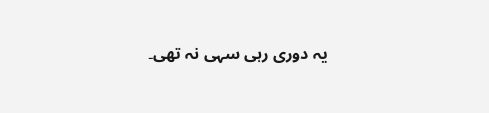یہ دوری رہی سہی نہ تھی۔